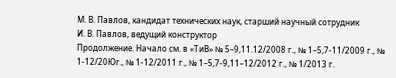М. В. Павлов, кандидат технических наук, старший научный сотрудник
И. В. Павлов, ведущий конструктор
Продолжение. Начало см. в «ТиВ» № 5–9,11.12/2008 г., № 1–5,7-11/2009 г., № 1-12/20Юг., № 1-12/2011 г., № 1–5,7-9,11–12/2012 г., № 1/2013 г.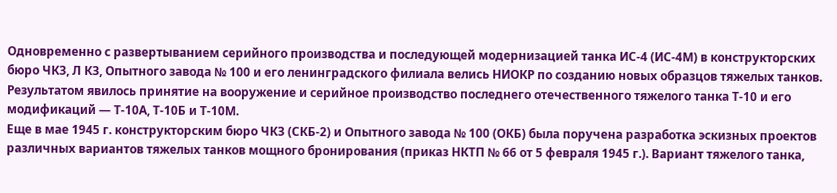Одновременно с развертыванием серийного производства и последующей модернизацией танка ИС-4 (ИС-4М) в конструкторских бюро ЧКЗ, Л КЗ, Опытного завода № 100 и его ленинградского филиала велись НИОКР по созданию новых образцов тяжелых танков. Результатом явилось принятие на вооружение и серийное производство последнего отечественного тяжелого танка Т-10 и его модификаций — Т-10А, Т-10Б и Т-10М.
Еще в мае 1945 г. конструкторским бюро ЧКЗ (СКБ-2) и Опытного завода № 100 (ОКБ) была поручена разработка эскизных проектов различных вариантов тяжелых танков мощного бронирования (приказ НКТП № 66 от 5 февраля 1945 г.). Вариант тяжелого танка,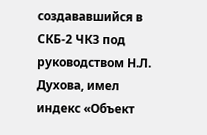создававшийся в СКБ-2 ЧКЗ под руководством Н.Л. Духова, имел индекс «Объект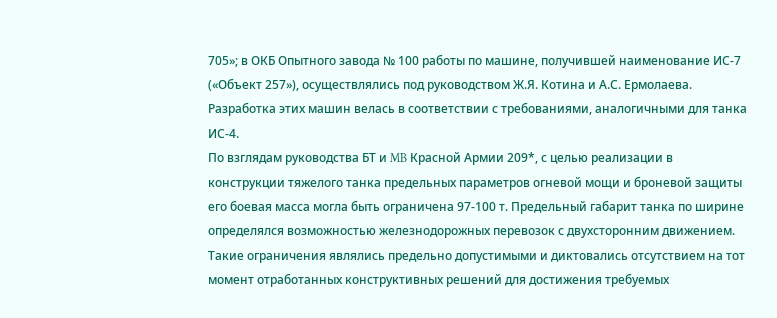705»; в ОКБ Опытного завода № 100 работы по машине, получившей наименование ИС-7 («Объект 257»), осуществлялись под руководством Ж.Я. Котина и А.С. Ермолаева.
Разработка этих машин велась в соответствии с требованиями, аналогичными для танка ИС-4.
По взглядам руководства БТ и MB Красной Армии 209*, с целью реализации в конструкции тяжелого танка предельных параметров огневой мощи и броневой защиты его боевая масса могла быть ограничена 97-100 т. Предельный габарит танка по ширине определялся возможностью железнодорожных перевозок с двухсторонним движением.
Такие ограничения являлись предельно допустимыми и диктовались отсутствием на тот момент отработанных конструктивных решений для достижения требуемых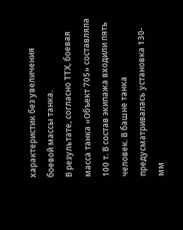характеристик без увеличения боевой массы танка.
В результате, согласно ТТХ, боевая масса танка «Объект 705» составляла 100 т. В состав экипажа входили пять человек. В башне танка предусматривалась установка 130-мм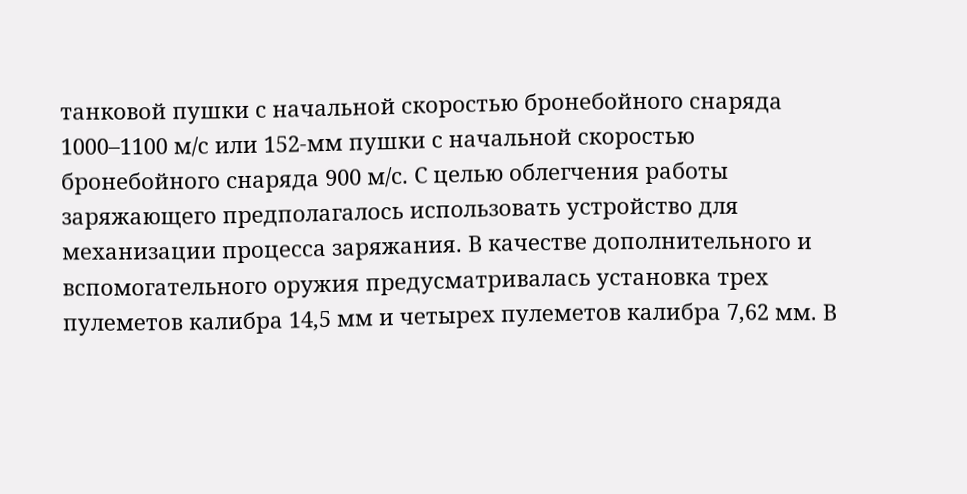танковой пушки с начальной скоростью бронебойного снаряда 1000–1100 м/с или 152-мм пушки с начальной скоростью бронебойного снаряда 900 м/с. С целью облегчения работы заряжающего предполагалось использовать устройство для механизации процесса заряжания. В качестве дополнительного и вспомогательного оружия предусматривалась установка трех пулеметов калибра 14,5 мм и четырех пулеметов калибра 7,62 мм. В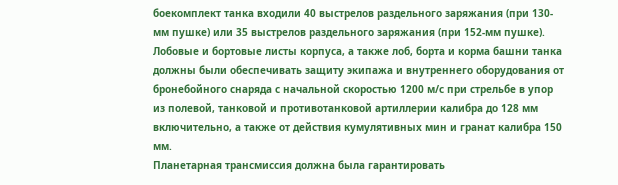боекомплект танка входили 40 выстрелов раздельного заряжания (при 130-мм пушке) или 35 выстрелов раздельного заряжания (при 152-мм пушке).
Лобовые и бортовые листы корпуса, а также лоб, борта и корма башни танка должны были обеспечивать защиту экипажа и внутреннего оборудования от бронебойного снаряда с начальной скоростью 1200 м/с при стрельбе в упор из полевой, танковой и противотанковой артиллерии калибра до 128 мм включительно, а также от действия кумулятивных мин и гранат калибра 150 мм.
Планетарная трансмиссия должна была гарантировать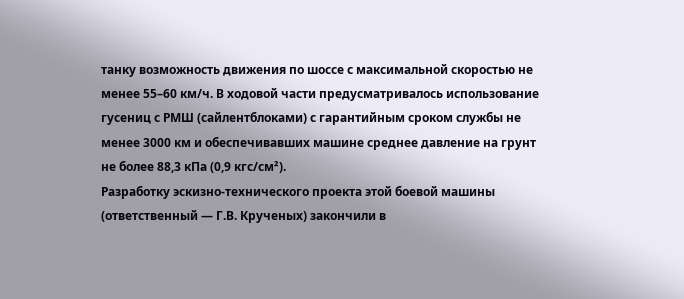танку возможность движения по шоссе с максимальной скоростью не менее 55–60 км/ч. В ходовой части предусматривалось использование гусениц с РМШ (сайлентблоками) с гарантийным сроком службы не менее 3000 км и обеспечивавших машине среднее давление на грунт не более 88,3 кПа (0,9 кгс/см²).
Разработку эскизно-технического проекта этой боевой машины (ответственный — Г.В. Крученых) закончили в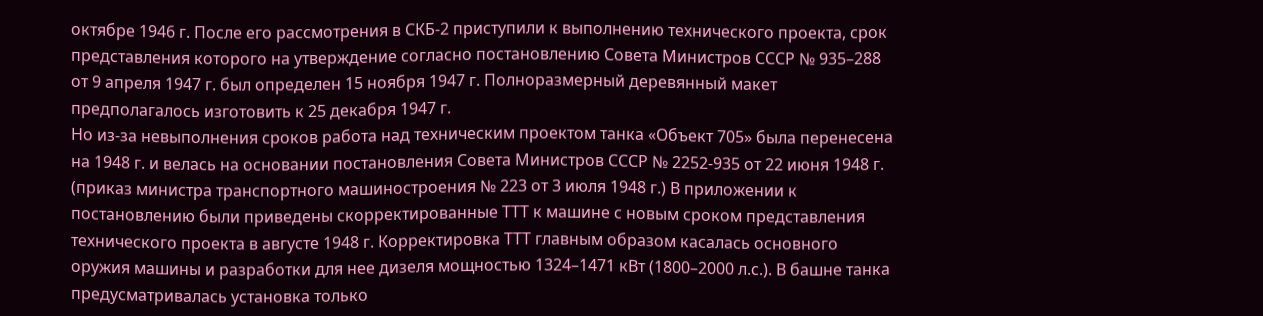октябре 1946 г. После его рассмотрения в СКБ-2 приступили к выполнению технического проекта, срок представления которого на утверждение согласно постановлению Совета Министров СССР № 935–288 от 9 апреля 1947 г. был определен 15 ноября 1947 г. Полноразмерный деревянный макет предполагалось изготовить к 25 декабря 1947 г.
Но из-за невыполнения сроков работа над техническим проектом танка «Объект 705» была перенесена на 1948 г. и велась на основании постановления Совета Министров СССР № 2252-935 от 22 июня 1948 г. (приказ министра транспортного машиностроения № 223 от 3 июля 1948 г.) В приложении к постановлению были приведены скорректированные ТТТ к машине с новым сроком представления технического проекта в августе 1948 г. Корректировка ТТТ главным образом касалась основного оружия машины и разработки для нее дизеля мощностью 1324–1471 кВт (1800–2000 л.с.). В башне танка предусматривалась установка только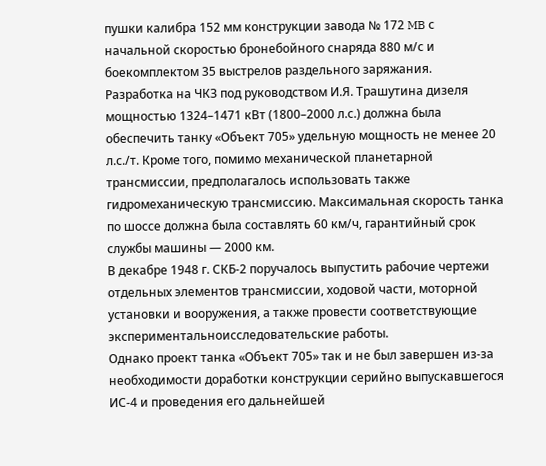пушки калибра 152 мм конструкции завода № 172 MB с начальной скоростью бронебойного снаряда 880 м/с и боекомплектом 35 выстрелов раздельного заряжания.
Разработка на ЧКЗ под руководством И.Я. Трашутина дизеля мощностью 1324–1471 кВт (1800–2000 л.с.) должна была обеспечить танку «Объект 705» удельную мощность не менее 20 л.с./т. Кроме того, помимо механической планетарной трансмиссии, предполагалось использовать также гидромеханическую трансмиссию. Максимальная скорость танка по шоссе должна была составлять 60 км/ч, гарантийный срок службы машины — 2000 км.
В декабре 1948 г. СКБ-2 поручалось выпустить рабочие чертежи отдельных элементов трансмиссии, ходовой части, моторной установки и вооружения, а также провести соответствующие экспериментальноисследовательские работы.
Однако проект танка «Объект 705» так и не был завершен из-за необходимости доработки конструкции серийно выпускавшегося ИС-4 и проведения его дальнейшей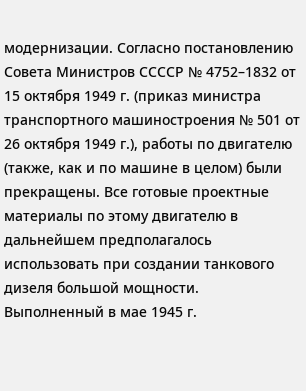модернизации. Согласно постановлению Совета Министров ССССР № 4752–1832 от 15 октября 1949 г. (приказ министра транспортного машиностроения № 501 от 26 октября 1949 г.), работы по двигателю (также, как и по машине в целом) были прекращены. Все готовые проектные материалы по этому двигателю в дальнейшем предполагалось использовать при создании танкового дизеля большой мощности.
Выполненный в мае 1945 г.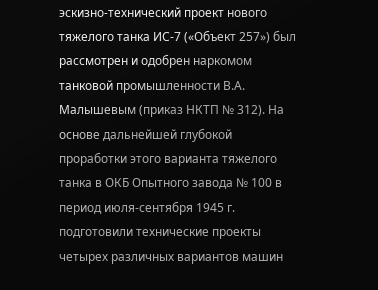эскизно-технический проект нового тяжелого танка ИС-7 («Объект 257») был рассмотрен и одобрен наркомом танковой промышленности В.А. Малышевым (приказ НКТП № 312). На основе дальнейшей глубокой проработки этого варианта тяжелого танка в ОКБ Опытного завода № 100 в период июля-сентября 1945 г. подготовили технические проекты четырех различных вариантов машин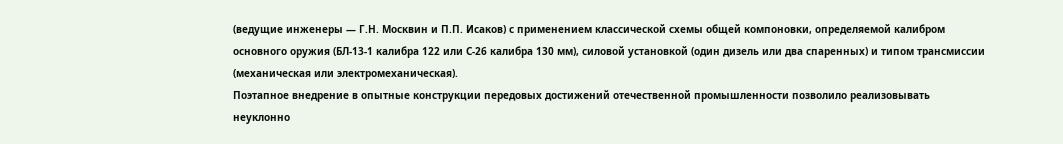(ведущие инженеры — Г.Н. Москвин и П.П. Исаков) с применением классической схемы общей компоновки, определяемой калибром основного оружия (БЛ-13-1 калибра 122 или С-26 калибра 130 мм), силовой установкой (один дизель или два спаренных) и типом трансмиссии (механическая или электромеханическая).
Поэтапное внедрение в опытные конструкции передовых достижений отечественной промышленности позволило реализовывать неуклонно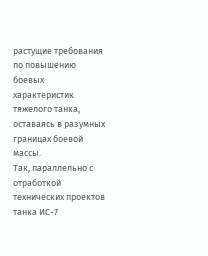растущие требования по повышению боевых характеристик тяжелого танка, оставаясь в разумных границах боевой массы.
Так, параллельно с отработкой технических проектов танка ИС-7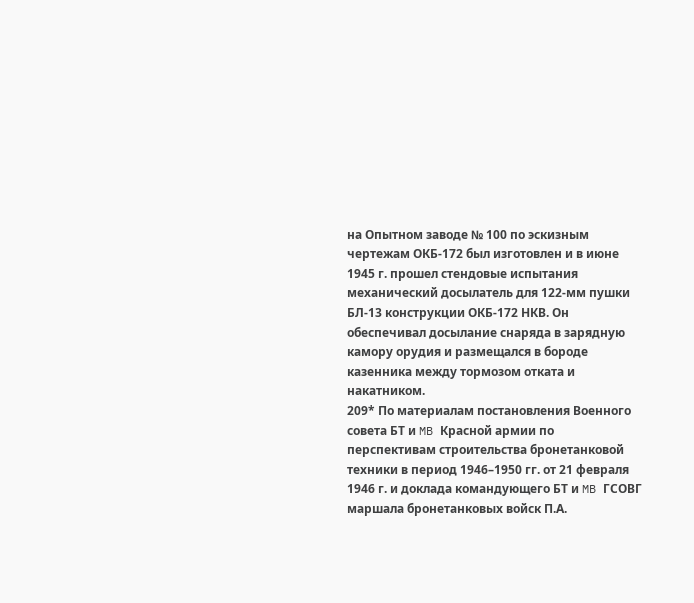на Опытном заводе № 100 по эскизным чертежам ОКБ-172 был изготовлен и в июне 1945 г. прошел стендовые испытания механический досылатель для 122-мм пушки БЛ-13 конструкции ОКБ-172 НКВ. Он обеспечивал досылание снаряда в зарядную камору орудия и размещался в бороде казенника между тормозом отката и накатником.
209* По материалам постановления Военного совета БТ и MB Красной армии по перспективам строительства бронетанковой техники в период 1946–1950 гг. от 21 февраля 1946 г. и доклада командующего БТ и MB ГСОВГ маршала бронетанковых войск П.А.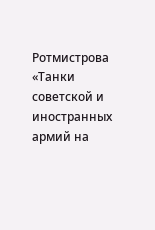Ротмистрова «Танки советской и иностранных армий на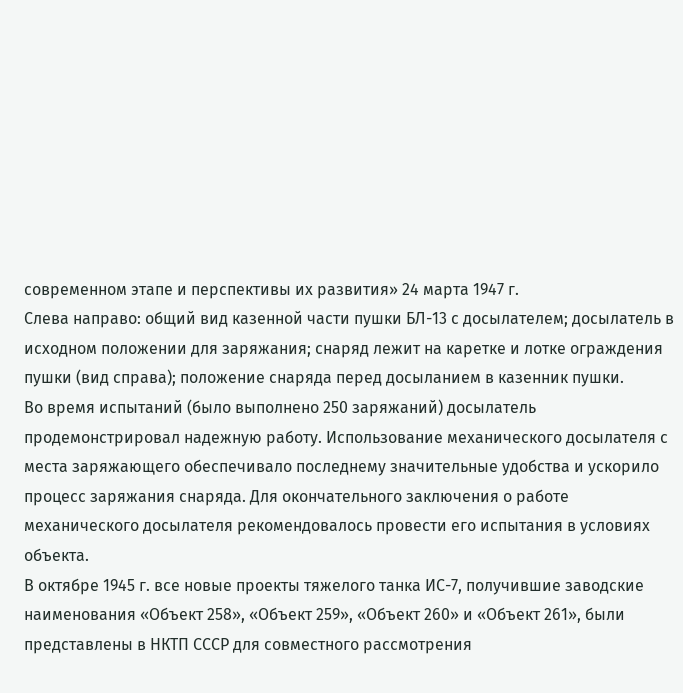современном этапе и перспективы их развития» 24 марта 1947 г.
Слева направо: общий вид казенной части пушки БЛ-13 с досылателем; досылатель в исходном положении для заряжания; снаряд лежит на каретке и лотке ограждения пушки (вид справа); положение снаряда перед досыланием в казенник пушки.
Во время испытаний (было выполнено 250 заряжаний) досылатель продемонстрировал надежную работу. Использование механического досылателя с места заряжающего обеспечивало последнему значительные удобства и ускорило процесс заряжания снаряда. Для окончательного заключения о работе механического досылателя рекомендовалось провести его испытания в условиях объекта.
В октябре 1945 г. все новые проекты тяжелого танка ИС-7, получившие заводские наименования «Объект 258», «Объект 259», «Объект 260» и «Объект 261», были представлены в НКТП СССР для совместного рассмотрения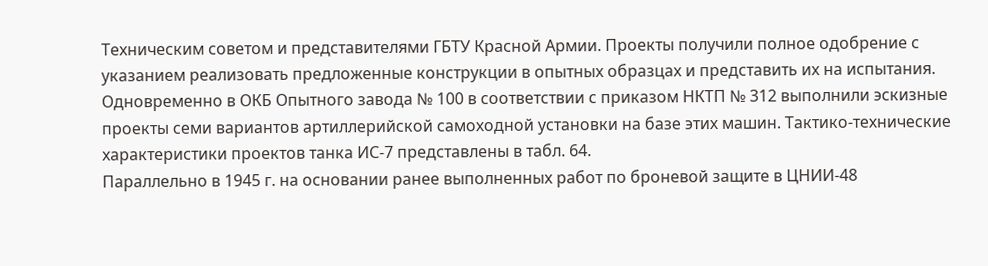Техническим советом и представителями ГБТУ Красной Армии. Проекты получили полное одобрение с указанием реализовать предложенные конструкции в опытных образцах и представить их на испытания. Одновременно в ОКБ Опытного завода № 100 в соответствии с приказом НКТП № 312 выполнили эскизные проекты семи вариантов артиллерийской самоходной установки на базе этих машин. Тактико-технические характеристики проектов танка ИС-7 представлены в табл. 64.
Параллельно в 1945 г. на основании ранее выполненных работ по броневой защите в ЦНИИ-48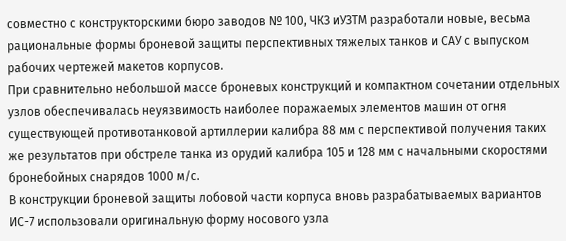совместно с конструкторскими бюро заводов № 100, ЧКЗ иУЗТМ разработали новые, весьма рациональные формы броневой защиты перспективных тяжелых танков и САУ с выпуском рабочих чертежей макетов корпусов.
При сравнительно небольшой массе броневых конструкций и компактном сочетании отдельных узлов обеспечивалась неуязвимость наиболее поражаемых элементов машин от огня существующей противотанковой артиллерии калибра 88 мм с перспективой получения таких же результатов при обстреле танка из орудий калибра 105 и 128 мм с начальными скоростями бронебойных снарядов 1000 м/с.
В конструкции броневой защиты лобовой части корпуса вновь разрабатываемых вариантов ИС-7 использовали оригинальную форму носового узла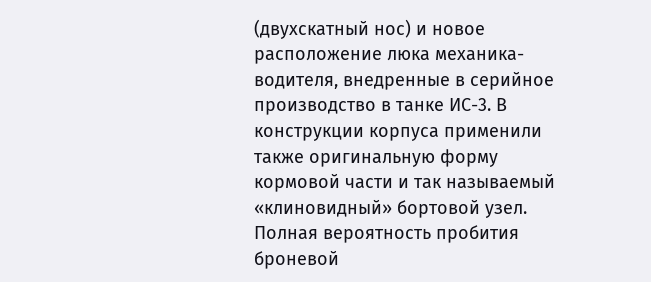(двухскатный нос) и новое расположение люка механика-водителя, внедренные в серийное производство в танке ИС-3. В конструкции корпуса применили также оригинальную форму кормовой части и так называемый «клиновидный» бортовой узел.
Полная вероятность пробития броневой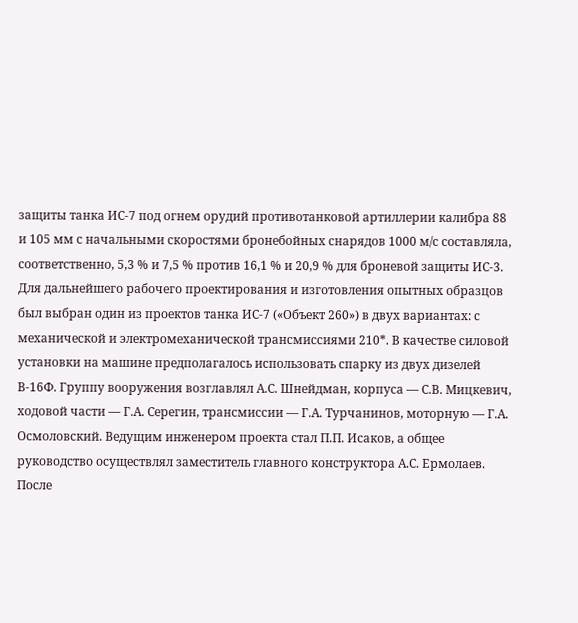защиты танка ИС-7 под огнем орудий противотанковой артиллерии калибра 88 и 105 мм с начальными скоростями бронебойных снарядов 1000 м/с составляла, соответственно, 5,3 % и 7,5 % против 16,1 % и 20,9 % для броневой защиты ИС-3.
Для дальнейшего рабочего проектирования и изготовления опытных образцов был выбран один из проектов танка ИС-7 («Объект 260») в двух вариантах: с механической и электромеханической трансмиссиями 210*. В качестве силовой установки на машине предполагалось использовать спарку из двух дизелей В-16Ф. Группу вооружения возглавлял А.С. Шнейдман, корпуса — С.В. Мицкевич, ходовой части — Г.А. Серегин, трансмиссии — Г.А. Турчанинов, моторную — Г.А. Осмоловский. Ведущим инженером проекта стал П.П. Исаков, а общее руководство осуществлял заместитель главного конструктора А.С. Ермолаев.
После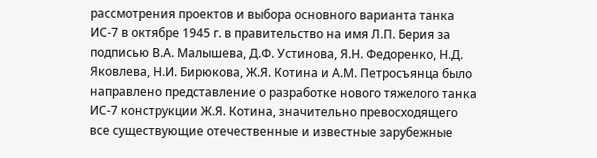рассмотрения проектов и выбора основного варианта танка ИС-7 в октябре 1945 г. в правительство на имя Л.П. Берия за подписью В.А. Малышева, Д.Ф. Устинова, Я.Н. Федоренко, Н.Д. Яковлева, Н.И. Бирюкова, Ж.Я. Котина и А.М. Петросъянца было направлено представление о разработке нового тяжелого танка ИС-7 конструкции Ж.Я. Котина, значительно превосходящего все существующие отечественные и известные зарубежные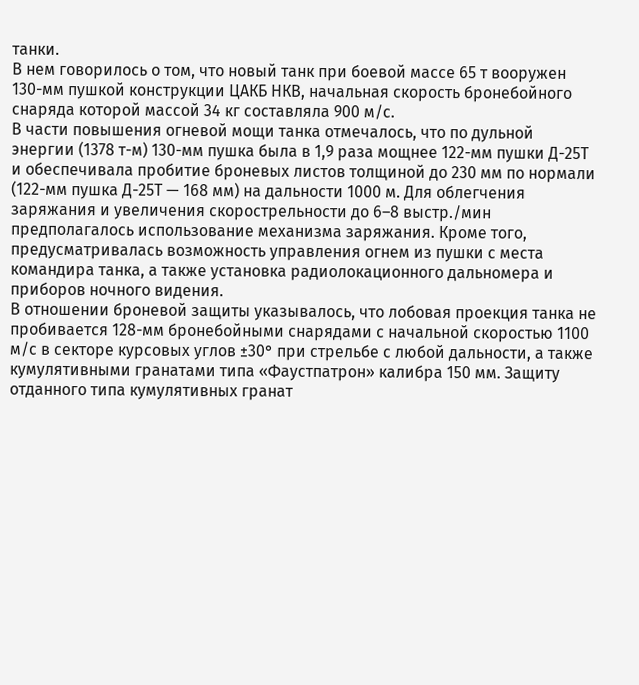танки.
В нем говорилось о том, что новый танк при боевой массе 65 т вооружен 130-мм пушкой конструкции ЦАКБ НКВ, начальная скорость бронебойного снаряда которой массой 34 кг составляла 900 м/с.
В части повышения огневой мощи танка отмечалось, что по дульной энергии (1378 т-м) 130-мм пушка была в 1,9 раза мощнее 122-мм пушки Д-25Т и обеспечивала пробитие броневых листов толщиной до 230 мм по нормали (122-мм пушка Д-25Т — 168 мм) на дальности 1000 м. Для облегчения заряжания и увеличения скорострельности до 6–8 выстр./мин предполагалось использование механизма заряжания. Кроме того, предусматривалась возможность управления огнем из пушки с места командира танка, а также установка радиолокационного дальномера и приборов ночного видения.
В отношении броневой защиты указывалось, что лобовая проекция танка не пробивается 128-мм бронебойными снарядами с начальной скоростью 1100 м/с в секторе курсовых углов ±30° при стрельбе с любой дальности, а также кумулятивными гранатами типа «Фаустпатрон» калибра 150 мм. Защиту отданного типа кумулятивных гранат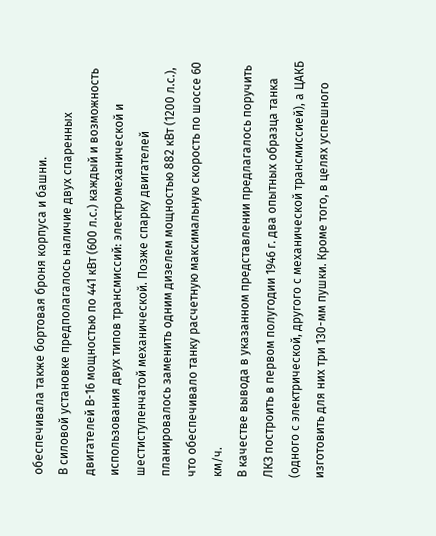обеспечивала также бортовая броня корпуса и башни.
В силовой установке предполагалось наличие двух спаренных двигателей В-16 мощностью по 441 кВт (600 л.с.) каждый и возможность использования двух типов трансмиссий: электромеханической и шестиступенчатой механической. Позже спарку двигателей планировалось заменить одним дизелем мощностью 882 кВт (1200 л.с.), что обеспечивало танку расчетную максимальную скорость по шоссе 60 км/ч.
В качестве вывода в указанном представлении предлагалось поручить ЛКЗ построить в первом полугодии 1946 г. два опытных образца танка (одного с электрической, другого с механической трансмиссией), а ЦАКБ изготовить для них три 130-мм пушки. Кроме того, в целях успешного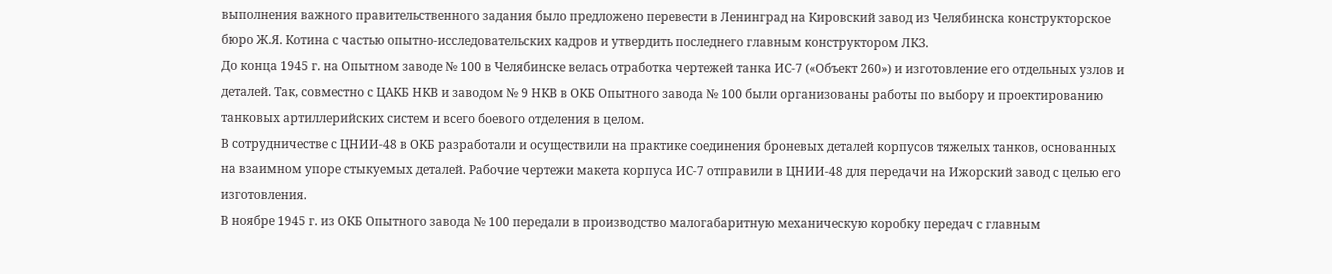выполнения важного правительственного задания было предложено перевести в Ленинград на Кировский завод из Челябинска конструкторское бюро Ж.Я. Котина с частью опытно-исследовательских кадров и утвердить последнего главным конструктором ЛКЗ.
До конца 1945 г. на Опытном заводе № 100 в Челябинске велась отработка чертежей танка ИС-7 («Объект 260») и изготовление его отдельных узлов и деталей. Так, совместно с ЦАКБ НКВ и заводом № 9 НКВ в ОКБ Опытного завода № 100 были организованы работы по выбору и проектированию танковых артиллерийских систем и всего боевого отделения в целом.
В сотрудничестве с ЦНИИ-48 в ОКБ разработали и осуществили на практике соединения броневых деталей корпусов тяжелых танков, основанных на взаимном упоре стыкуемых деталей. Рабочие чертежи макета корпуса ИС-7 отправили в ЦНИИ-48 для передачи на Ижорский завод с целью его изготовления.
В ноябре 1945 г. из ОКБ Опытного завода № 100 передали в производство малогабаритную механическую коробку передач с главным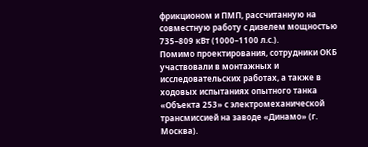фрикционом и ПМП, рассчитанную на совместную работу с дизелем мощностью 735–809 кВт (1000–1100 л.с.).
Помимо проектирования, сотрудники ОКБ участвовали в монтажных и исследовательских работах, а также в ходовых испытаниях опытного танка «Объекта 253» с электромеханической трансмиссией на заводе «Динамо» (г. Москва).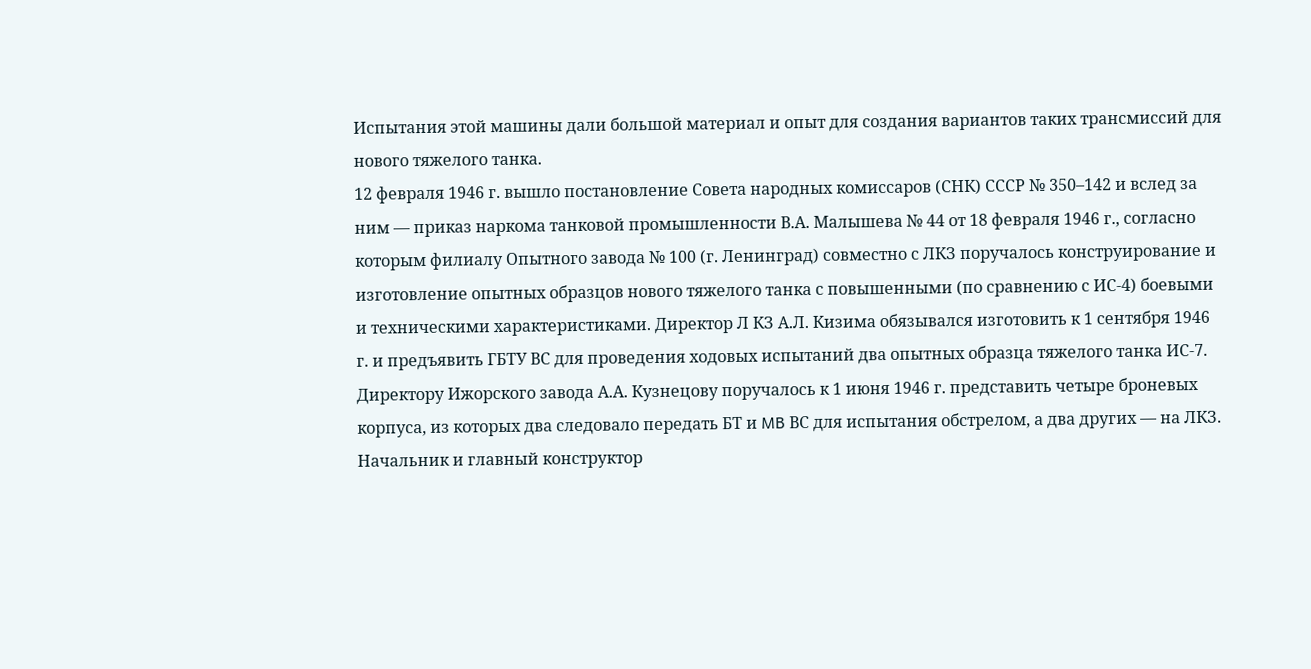Испытания этой машины дали большой материал и опыт для создания вариантов таких трансмиссий для нового тяжелого танка.
12 февраля 1946 г. вышло постановление Совета народных комиссаров (СНК) СССР № 350–142 и вслед за ним — приказ наркома танковой промышленности В.А. Малышева № 44 от 18 февраля 1946 г., согласно которым филиалу Опытного завода № 100 (г. Ленинград) совместно с ЛКЗ поручалось конструирование и изготовление опытных образцов нового тяжелого танка с повышенными (по сравнению с ИС-4) боевыми и техническими характеристиками. Директор Л КЗ А.Л. Кизима обязывался изготовить к 1 сентября 1946 г. и предъявить ГБТУ ВС для проведения ходовых испытаний два опытных образца тяжелого танка ИС-7. Директору Ижорского завода А.А. Кузнецову поручалось к 1 июня 1946 г. представить четыре броневых корпуса, из которых два следовало передать БТ и MB ВС для испытания обстрелом, а два других — на ЛКЗ. Начальник и главный конструктор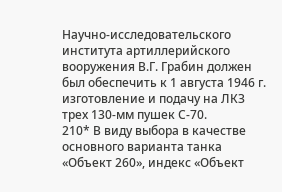Научно-исследовательского института артиллерийского вооружения В.Г. Грабин должен был обеспечить к 1 августа 1946 г. изготовление и подачу на ЛКЗ трех 130-мм пушек С-70.
210* В виду выбора в качестве основного варианта танка «Объект 260», индекс «Объект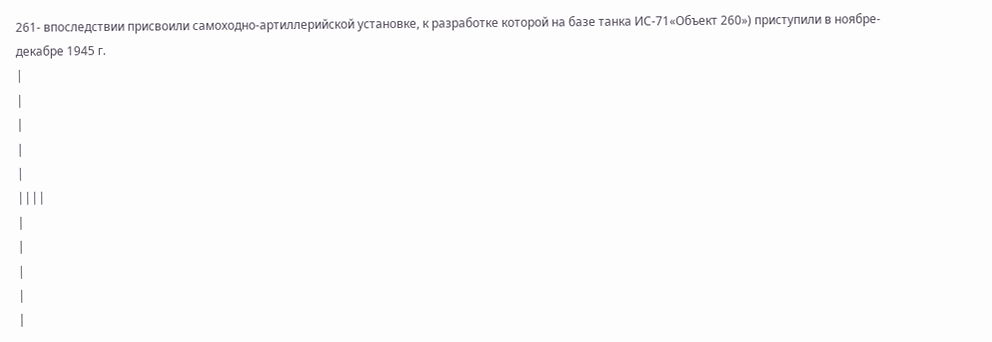261- впоследствии присвоили самоходно-артиллерийской установке, к разработке которой на базе танка ИС-71«Объект 260») приступили в ноябре-декабре 1945 г.
|
|
|
|
|
||||
|
|
|
|
|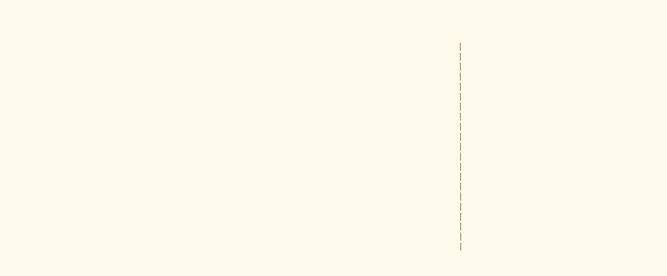|
|
|
|
|
|
|
|
|
|
|
|
|
|
|
|
|
|
|
|
|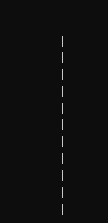|
|
|
|
|
|
|
|
|
|
|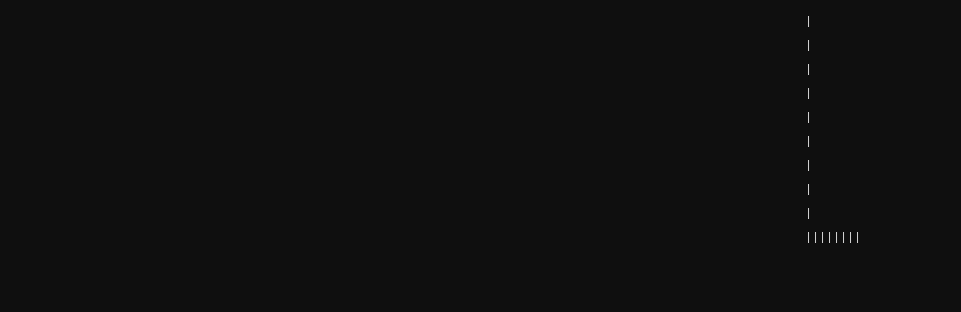|
|
|
|
|
|
|
|
|
||||||||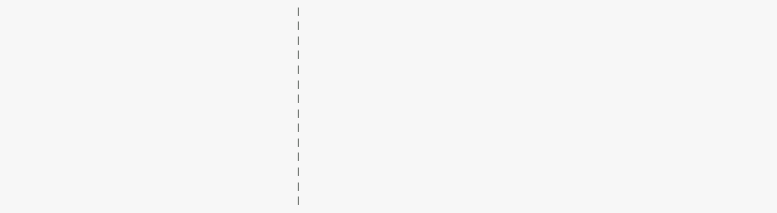|
|
|
|
|
|
|
|
|
|
|
|
|
|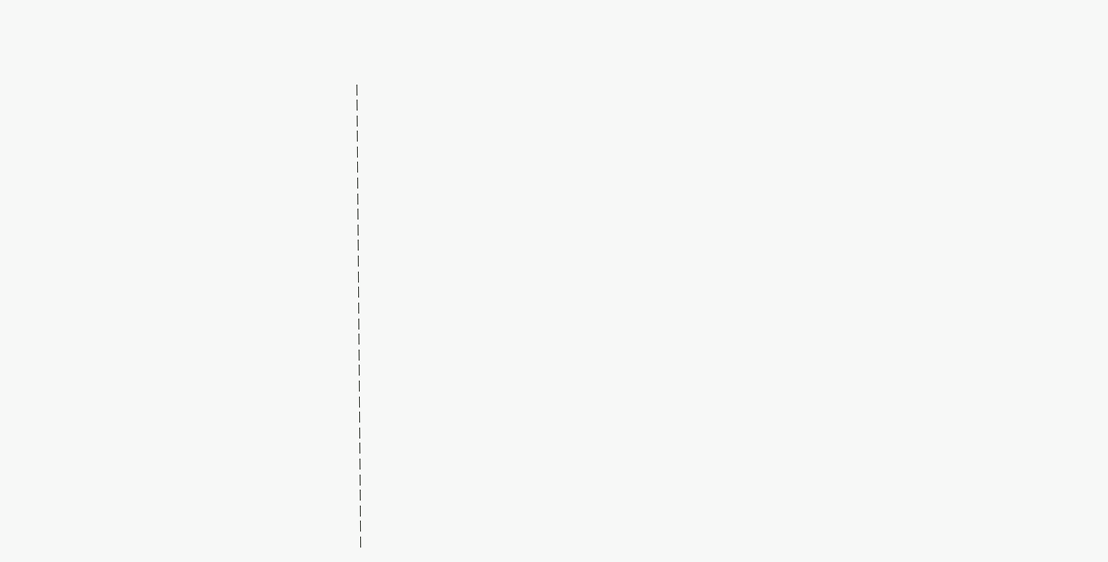|
|
|
|
|
|
|
|
|
|
|
|
|
|
|
|
|
|
|
|
|
|
|
|
|
|
|
|
|
|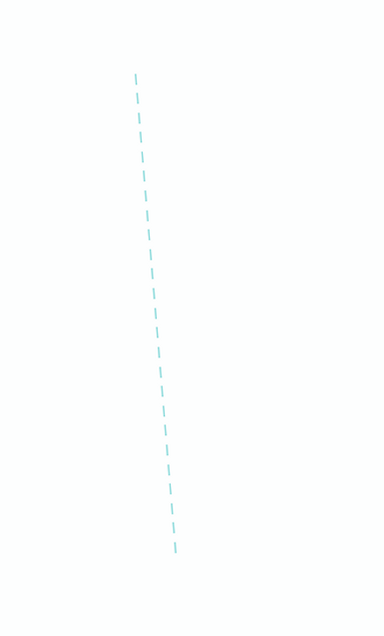|
|
|
|
|
|
|
|
|
|
|
|
|
|
|
|
|
|
|
|
|
|
|
|
|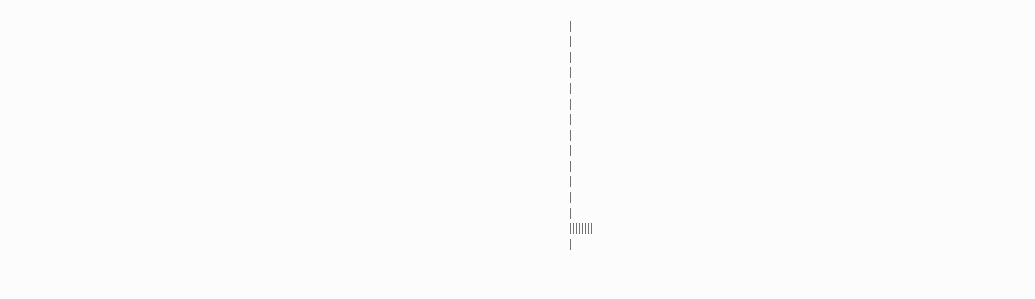|
|
|
|
|
|
|
|
|
|
|
|
|
||||||||
|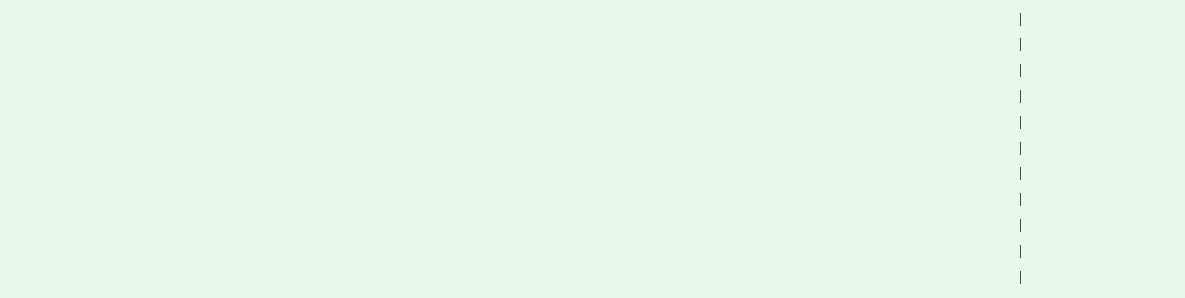|
|
|
|
|
|
|
|
|
|
|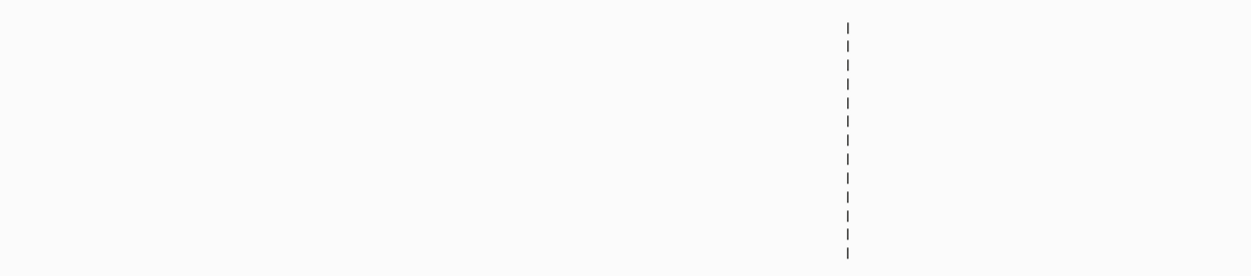|
|
|
|
|
|
|
|
|
|
|
|
|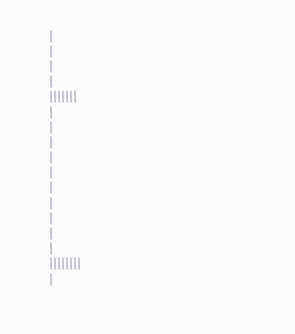|
|
|
|
|||||||
|
|
|
|
|
|
|
|
|
|
||||||||
|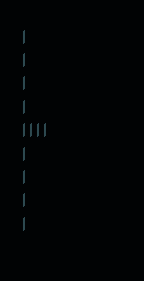|
|
|
|
||||
|
|
|
|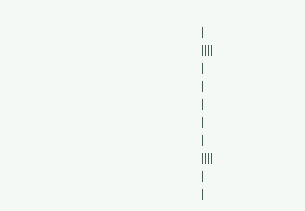|
||||
|
|
|
|
|
||||
|
|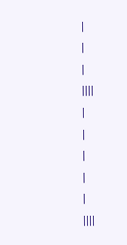|
|
|
||||
|
|
|
|
|
||||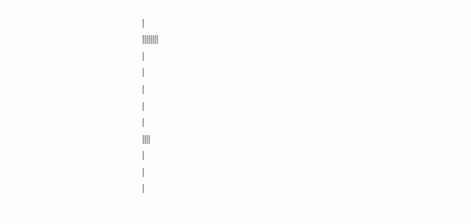|
||||||||
|
|
|
|
|
||||
|
|
|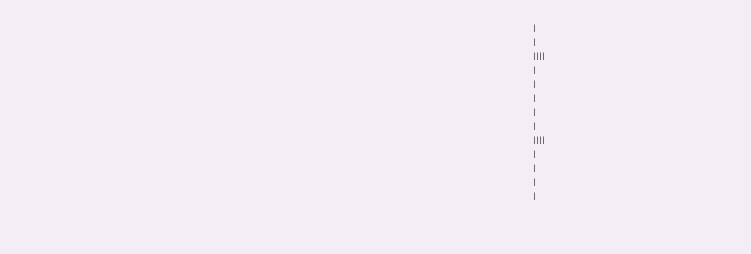|
|
||||
|
|
|
|
|
||||
|
|
|
|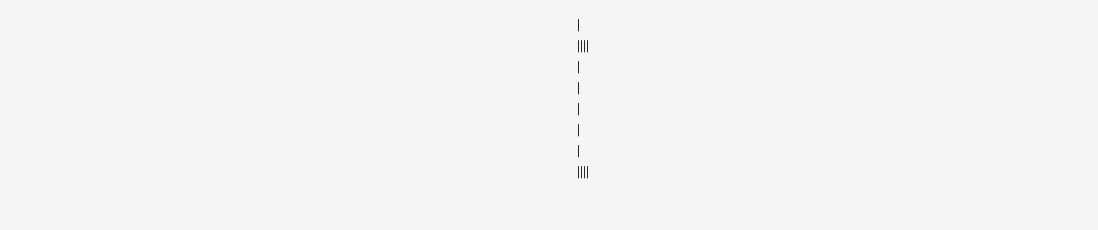|
||||
|
|
|
|
|
||||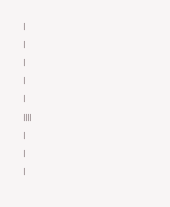|
|
|
|
|
||||
|
|
|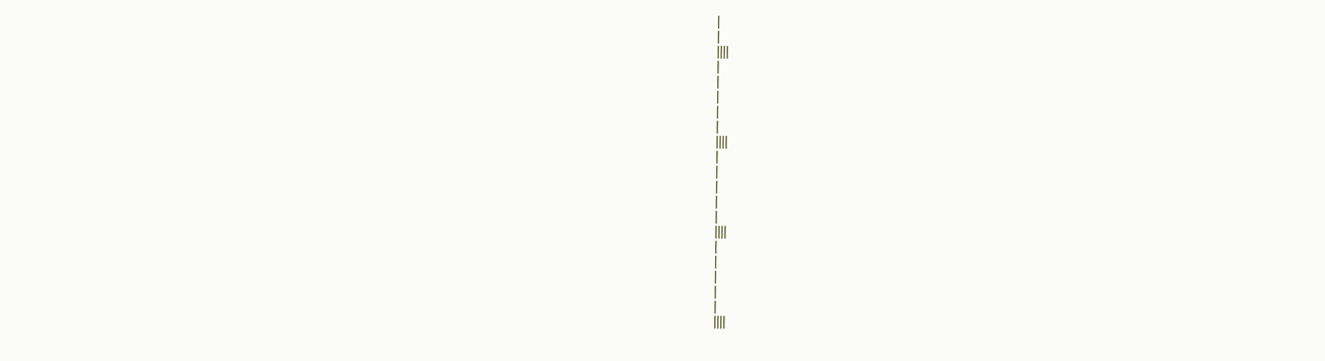|
|
||||
|
|
|
|
|
||||
|
|
|
|
|
||||
|
|
|
|
|
||||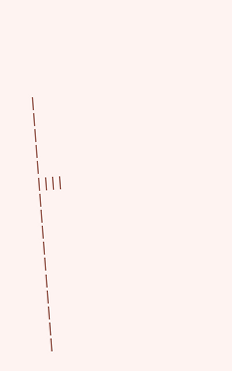|
|
|
|
|
||||
|
|
|
|
|
|
|
|
|
|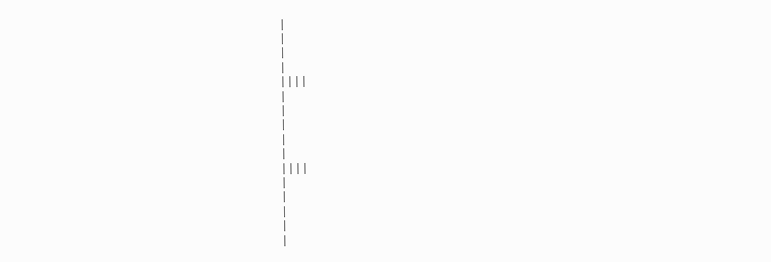|
|
|
|
||||
|
|
|
|
|
||||
|
|
|
|
|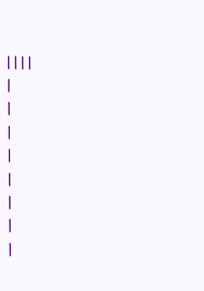||||
|
|
|
|
|
|
|
|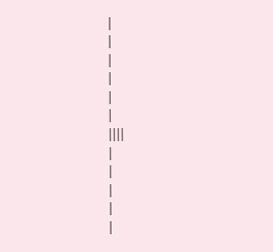|
|
|
|
|
|
||||
|
|
|
|
|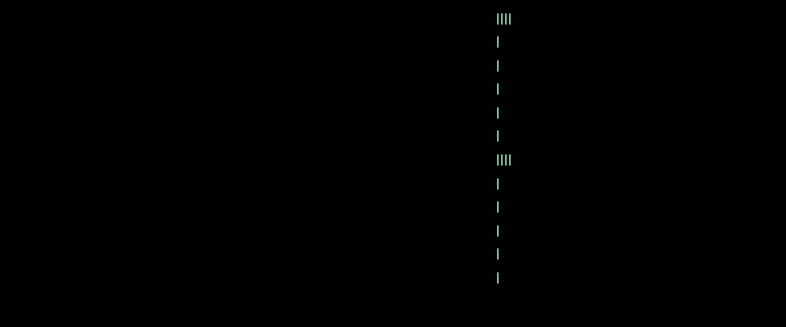||||
|
|
|
|
|
||||
|
|
|
|
|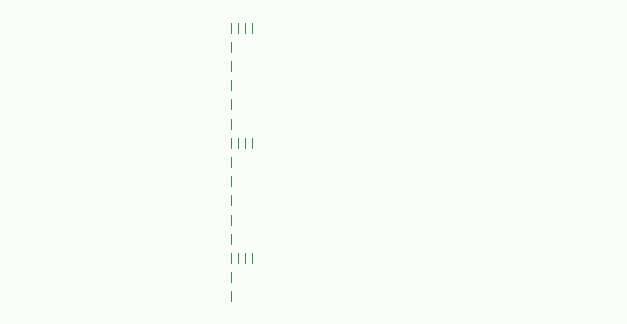||||
|
|
|
|
|
||||
|
|
|
|
|
||||
|
|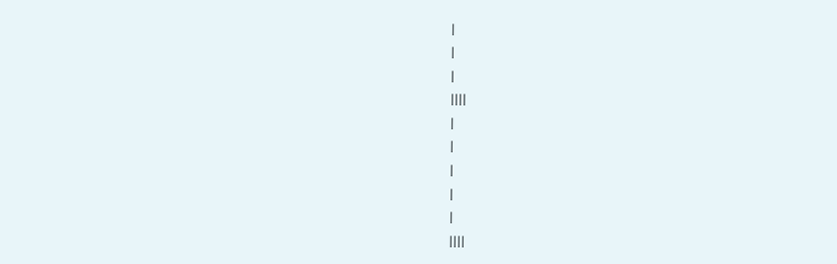|
|
|
||||
|
|
|
|
|
||||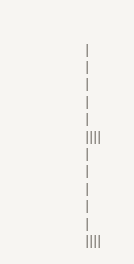|
|
|
|
|
||||
|
|
|
|
|
||||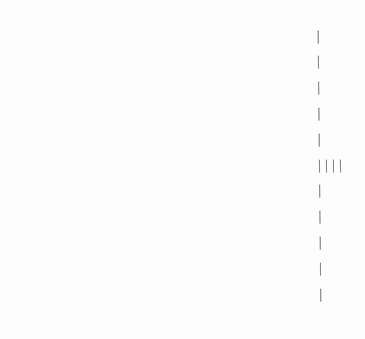|
|
|
|
|
||||
|
|
|
|
|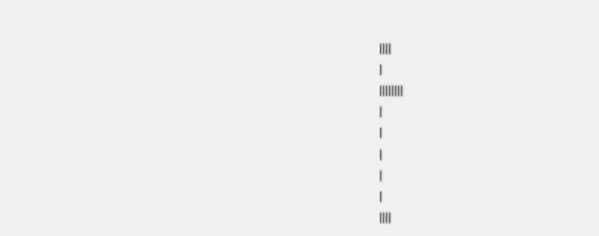||||
|
||||||||
|
|
|
|
|
||||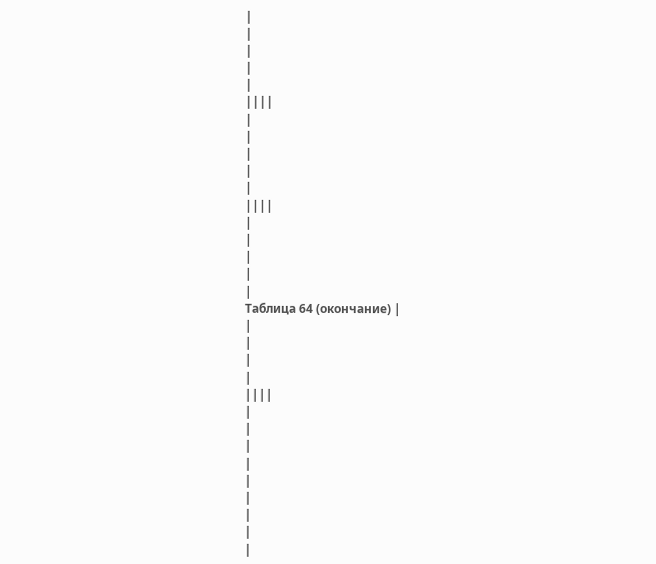|
|
|
|
|
||||
|
|
|
|
|
||||
|
|
|
|
|
Таблица 64 (окончание) |
|
|
|
|
||||
|
|
|
|
|
|
|
|
|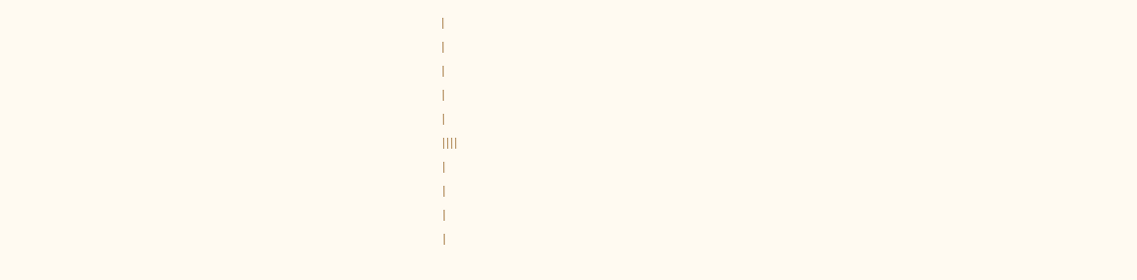|
|
|
|
|
||||
|
|
|
|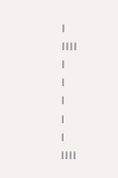|
||||
|
|
|
|
|
||||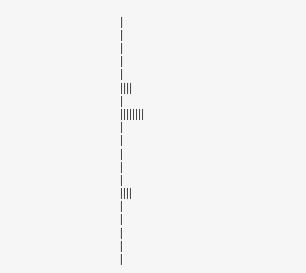|
|
|
|
|
||||
|
||||||||
|
|
|
|
|
||||
|
|
|
|
|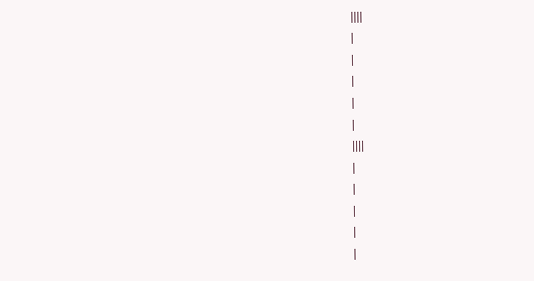||||
|
|
|
|
|
||||
|
|
|
|
|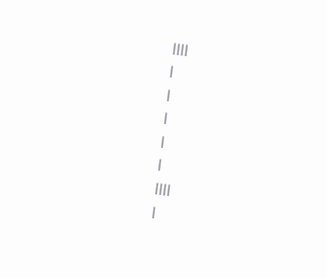||||
|
|
|
|
|
||||
|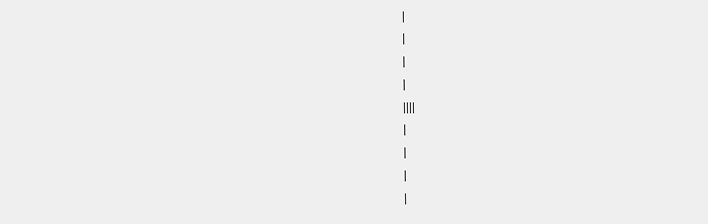|
|
|
|
||||
|
|
|
|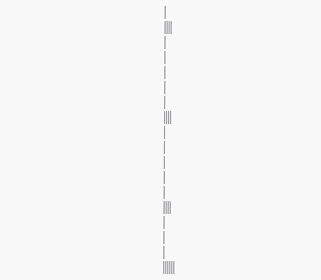|
||||
|
|
|
|
|
||||
|
|
|
|
|
||||
|
|
|
||||||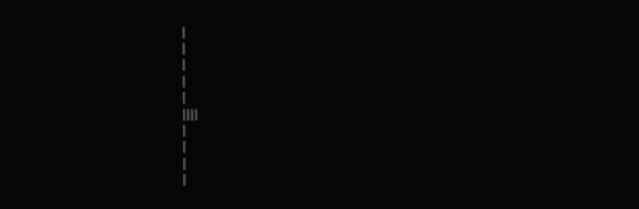|
|
|
|
|
||||
|
|
|
|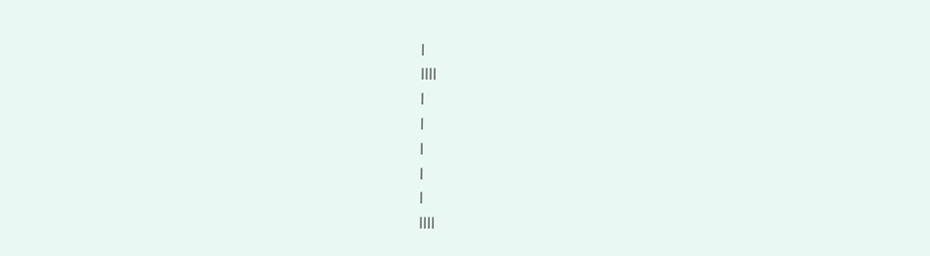|
||||
|
|
|
|
|
||||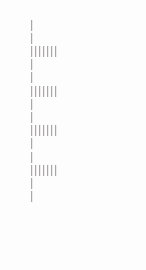|
|
|||||||
|
|
|||||||
|
|
|||||||
|
|
|||||||
|
|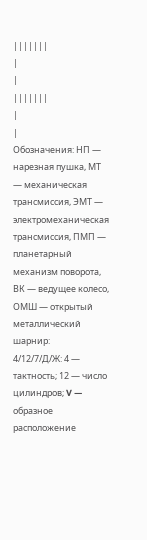|||||||
|
|
|||||||
|
|
Обозначения: НП — нарезная пушка, МТ — механическая трансмиссия, ЭМТ — электромеханическая трансмиссия, ПМП — планетарный механизм поворота, ВК — ведущее колесо, ОМШ — открытый металлический шарнир:
4/12/7/Д/Ж: 4 — тактность; 12 — число цилиндров; V — образное расположение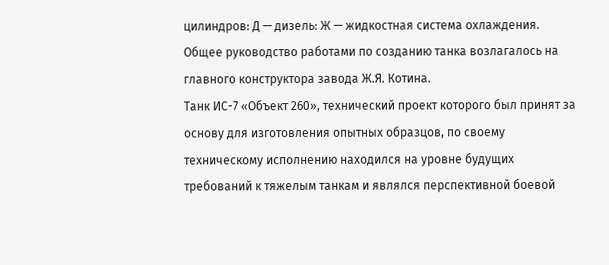цилиндров: Д — дизель: Ж — жидкостная система охлаждения.
Общее руководство работами по созданию танка возлагалось на главного конструктора завода Ж.Я. Котина.
Танк ИС-7 «Объект 260», технический проект которого был принят за основу для изготовления опытных образцов, по своему техническому исполнению находился на уровне будущих требований к тяжелым танкам и являлся перспективной боевой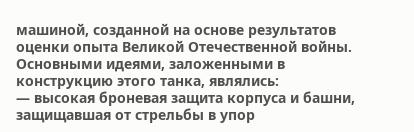машиной, созданной на основе результатов оценки опыта Великой Отечественной войны.
Основными идеями, заложенными в конструкцию этого танка, являлись:
— высокая броневая защита корпуса и башни, защищавшая от стрельбы в упор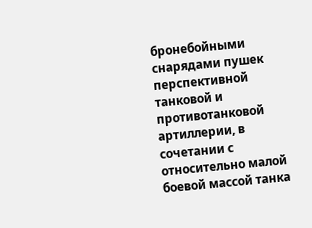бронебойными снарядами пушек перспективной танковой и противотанковой артиллерии, в сочетании с относительно малой боевой массой танка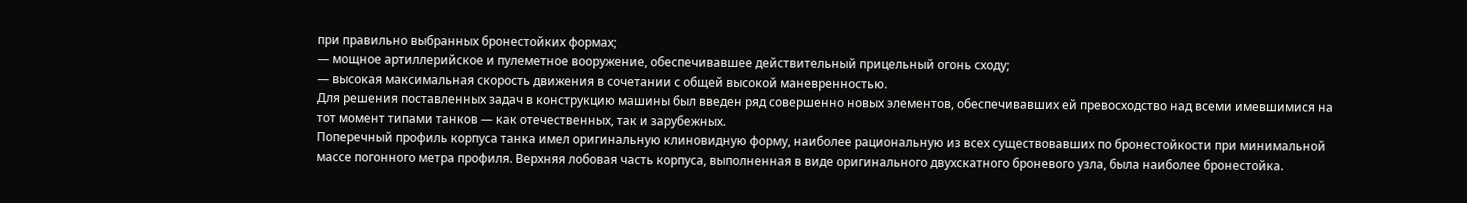при правильно выбранных бронестойких формах;
— мощное артиллерийское и пулеметное вооружение, обеспечивавшее действительный прицельный огонь сходу;
— высокая максимальная скорость движения в сочетании с общей высокой маневренностью.
Для решения поставленных задач в конструкцию машины был введен ряд совершенно новых элементов, обеспечивавших ей превосходство над всеми имевшимися на тот момент типами танков — как отечественных, так и зарубежных.
Поперечный профиль корпуса танка имел оригинальную клиновидную форму, наиболее рациональную из всех существовавших по бронестойкости при минимальной массе погонного метра профиля. Верхняя лобовая часть корпуса, выполненная в виде оригинального двухскатного броневого узла, была наиболее бронестойка.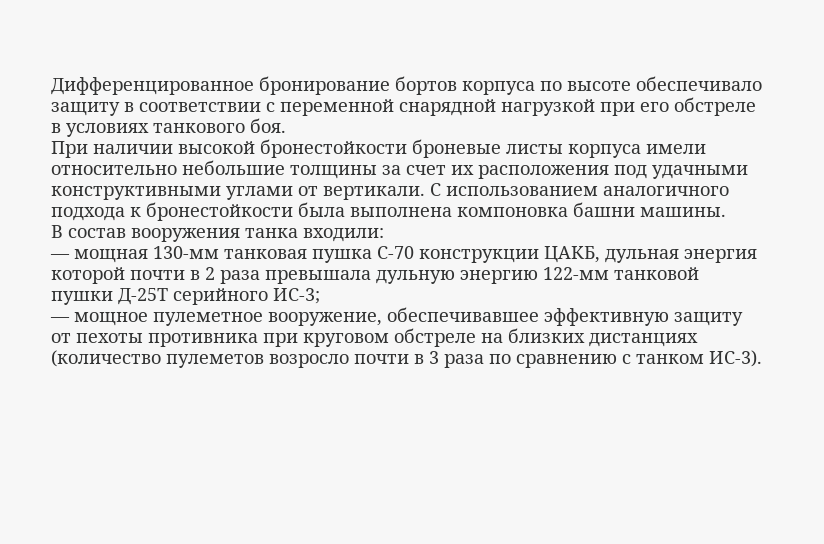Дифференцированное бронирование бортов корпуса по высоте обеспечивало защиту в соответствии с переменной снарядной нагрузкой при его обстреле в условиях танкового боя.
При наличии высокой бронестойкости броневые листы корпуса имели относительно небольшие толщины за счет их расположения под удачными конструктивными углами от вертикали. С использованием аналогичного подхода к бронестойкости была выполнена компоновка башни машины.
В состав вооружения танка входили:
— мощная 130-мм танковая пушка С-70 конструкции ЦАКБ, дульная энергия которой почти в 2 раза превышала дульную энергию 122-мм танковой пушки Д-25Т серийного ИС-3;
— мощное пулеметное вооружение, обеспечивавшее эффективную защиту от пехоты противника при круговом обстреле на близких дистанциях (количество пулеметов возросло почти в 3 раза по сравнению с танком ИС-3).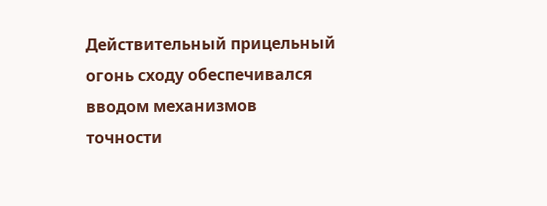Действительный прицельный огонь сходу обеспечивался вводом механизмов точности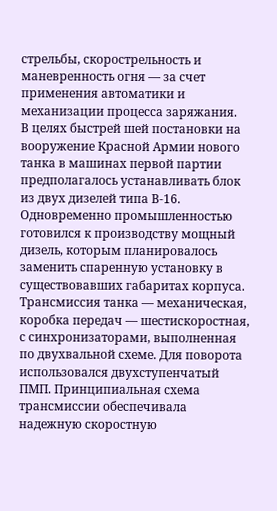стрельбы, скорострельность и маневренность огня — за счет применения автоматики и механизации процесса заряжания.
В целях быстрей шей постановки на вооружение Красной Армии нового танка в машинах первой партии предполагалось устанавливать блок из двух дизелей типа В-16. Одновременно промышленностью готовился к производству мощный дизель, которым планировалось заменить спаренную установку в существовавших габаритах корпуса.
Трансмиссия танка — механическая, коробка передач — шестискоростная, с синхронизаторами, выполненная по двухвальной схеме. Для поворота использовался двухступенчатый ПМП. Принципиальная схема трансмиссии обеспечивала надежную скоростную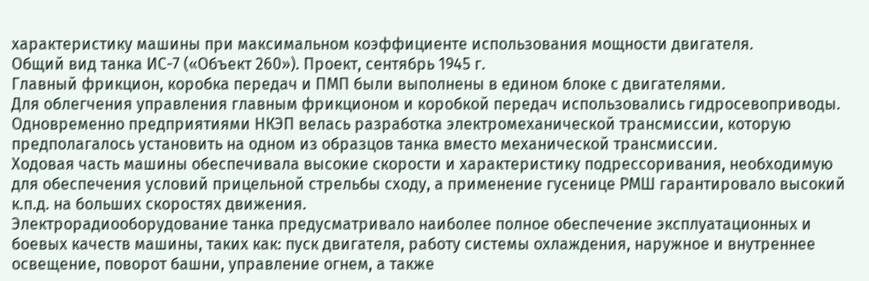характеристику машины при максимальном коэффициенте использования мощности двигателя.
Общий вид танка ИС-7 («Объект 260»). Проект, сентябрь 1945 г.
Главный фрикцион, коробка передач и ПМП были выполнены в едином блоке с двигателями.
Для облегчения управления главным фрикционом и коробкой передач использовались гидросевоприводы.
Одновременно предприятиями НКЭП велась разработка электромеханической трансмиссии, которую предполагалось установить на одном из образцов танка вместо механической трансмиссии.
Ходовая часть машины обеспечивала высокие скорости и характеристику подрессоривания, необходимую для обеспечения условий прицельной стрельбы сходу, а применение гусенице РМШ гарантировало высокий к.п.д. на больших скоростях движения.
Электрорадиооборудование танка предусматривало наиболее полное обеспечение эксплуатационных и боевых качеств машины, таких как: пуск двигателя, работу системы охлаждения, наружное и внутреннее освещение, поворот башни, управление огнем, а также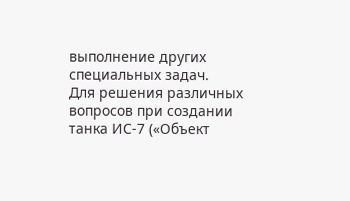выполнение других специальных задач.
Для решения различных вопросов при создании танка ИС-7 («Объект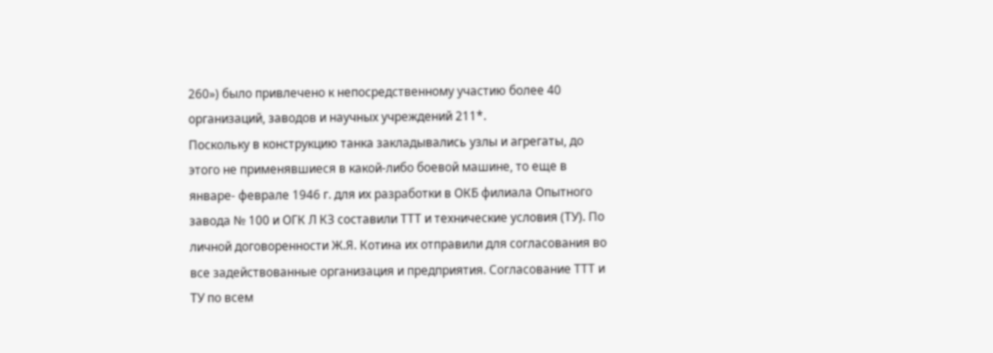260») было привлечено к непосредственному участию более 40 организаций, заводов и научных учреждений 211*.
Поскольку в конструкцию танка закладывались узлы и агрегаты, до этого не применявшиеся в какой-либо боевой машине, то еще в январе- феврале 1946 г. для их разработки в ОКБ филиала Опытного завода № 100 и ОГК Л КЗ составили ТТТ и технические условия (ТУ). По личной договоренности Ж.Я. Котина их отправили для согласования во все задействованные организация и предприятия. Согласование ТТТ и ТУ по всем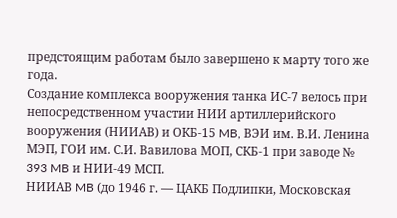предстоящим работам было завершено к марту того же года.
Создание комплекса вооружения танка ИС-7 велось при непосредственном участии НИИ артиллерийского вооружения (НИИАВ) и ОКБ-15 MB, ВЭИ им. В.И. Ленина МЭП, ГОИ им. С.И. Вавилова МОП, СКБ-1 при заводе № 393 MB и НИИ-49 МСП.
НИИАВ MB (до 1946 г. — ЦАКБ Подлипки, Московская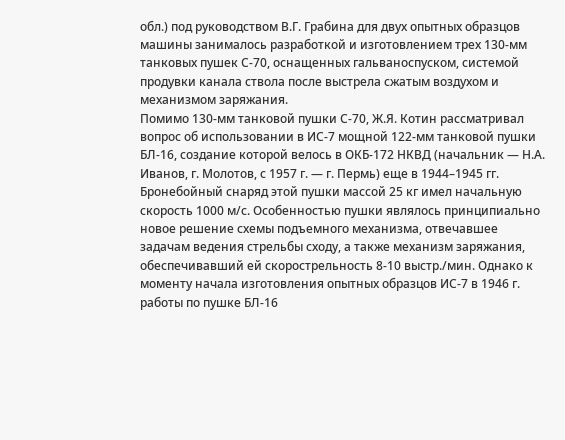обл.) под руководством В.Г. Грабина для двух опытных образцов машины занималось разработкой и изготовлением трех 130-мм танковых пушек С-70, оснащенных гальваноспуском, системой продувки канала ствола после выстрела сжатым воздухом и механизмом заряжания.
Помимо 130-мм танковой пушки С-70, Ж.Я. Котин рассматривал вопрос об использовании в ИС-7 мощной 122-мм танковой пушки БЛ-16, создание которой велось в ОКБ-172 НКВД (начальник — Н.А. Иванов, г. Молотов, с 1957 г. — г. Пермь) еще в 1944–1945 гг. Бронебойный снаряд этой пушки массой 25 кг имел начальную скорость 1000 м/с. Особенностью пушки являлось принципиально новое решение схемы подъемного механизма, отвечавшее задачам ведения стрельбы сходу, а также механизм заряжания, обеспечивавший ей скорострельность 8-10 выстр./мин. Однако к моменту начала изготовления опытных образцов ИС-7 в 1946 г. работы по пушке БЛ-16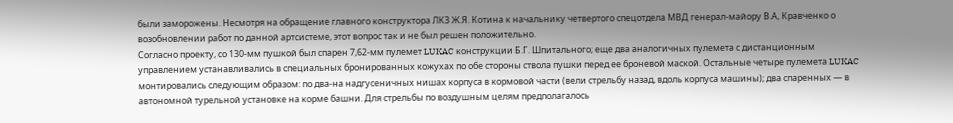были заморожены. Несмотря на обращение главного конструктора ЛКЗ Ж.Я. Котина к начальнику четвертого спецотдела МВД генерал-майору В.А, Кравченко о возобновлении работ по данной артсистеме, этот вопрос так и не был решен положительно.
Согласно проекту, со 130-мм пушкой был спарен 7,62-мм пулемет LUKAC конструкции Б.Г. Шпитального; еще два аналогичных пулемета с дистанционным управлением устанавливались в специальных бронированных кожухах по обе стороны ствола пушки перед ее броневой маской. Остальные четыре пулемета LUKAC монтировались следующим образом: по два-на надгусеничных нишах корпуса в кормовой части (вели стрельбу назад, вдоль корпуса машины); два спаренных — в автономной турельной установке на корме башни. Для стрельбы по воздушным целям предполагалось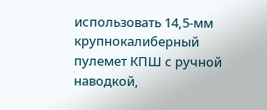использовать 14,5-мм крупнокалиберный пулемет КПШ с ручной наводкой,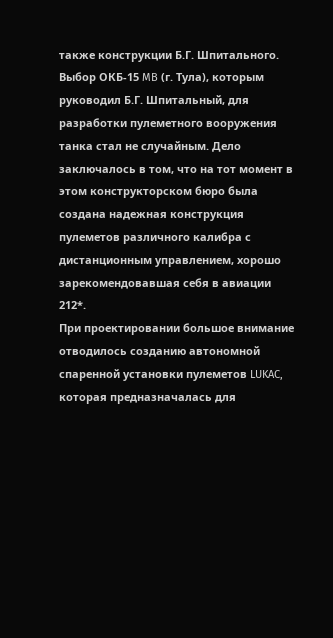также конструкции Б.Г. Шпитального.
Выбор ОКБ-15 MB (г. Тула), которым руководил Б.Г. Шпитальный, для разработки пулеметного вооружения танка стал не случайным. Дело заключалось в том, что на тот момент в этом конструкторском бюро была создана надежная конструкция пулеметов различного калибра с дистанционным управлением, хорошо зарекомендовавшая себя в авиации 212*.
При проектировании большое внимание отводилось созданию автономной спаренной установки пулеметов LUKAC, которая предназначалась для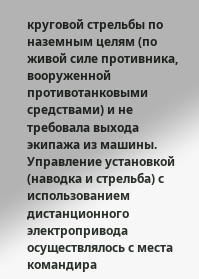круговой стрельбы по наземным целям (по живой силе противника, вооруженной противотанковыми средствами) и не требовала выхода экипажа из машины.
Управление установкой (наводка и стрельба) с использованием дистанционного электропривода осуществлялось с места командира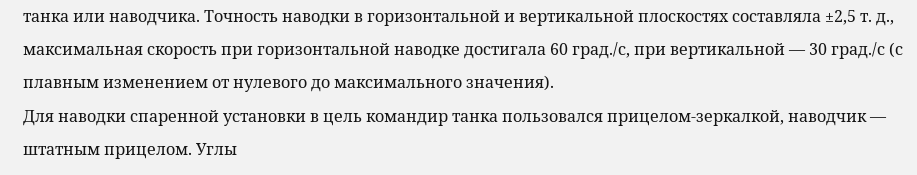танка или наводчика. Точность наводки в горизонтальной и вертикальной плоскостях составляла ±2,5 т. д., максимальная скорость при горизонтальной наводке достигала 60 град./с, при вертикальной — 30 град./с (с плавным изменением от нулевого до максимального значения).
Для наводки спаренной установки в цель командир танка пользовался прицелом-зеркалкой, наводчик — штатным прицелом. Углы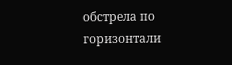обстрела по горизонтали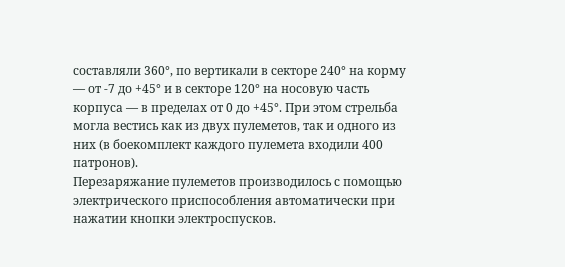составляли 360°, по вертикали в секторе 240° на корму — от -7 до +45° и в секторе 120° на носовую часть корпуса — в пределах от 0 до +45°. При этом стрельба могла вестись как из двух пулеметов, так и одного из них (в боекомплект каждого пулемета входили 400 патронов).
Перезаряжание пулеметов производилось с помощью электрического приспособления автоматически при нажатии кнопки электроспусков.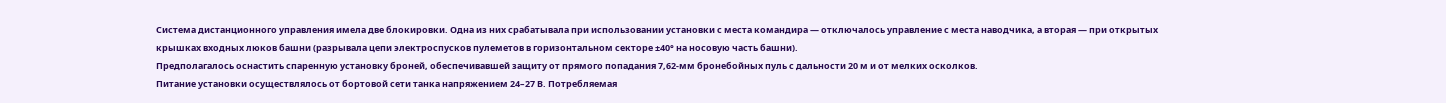Система дистанционного управления имела две блокировки. Одна из них срабатывала при использовании установки с места командира — отключалось управление с места наводчика, а вторая — при открытых крышках входных люков башни (разрывала цепи электроспусков пулеметов в горизонтальном секторе ±40° на носовую часть башни).
Предполагалось оснастить спаренную установку броней, обеспечивавшей защиту от прямого попадания 7,62-мм бронебойных пуль с дальности 20 м и от мелких осколков.
Питание установки осуществлялось от бортовой сети танка напряжением 24–27 В. Потребляемая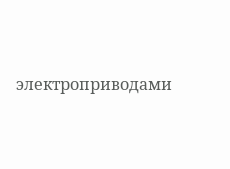электроприводами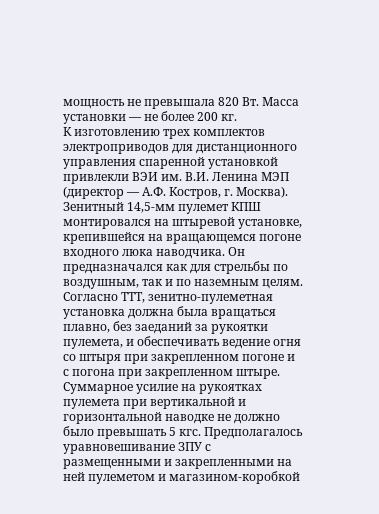мощность не превышала 820 Вт. Масса установки — не более 200 кг.
К изготовлению трех комплектов электроприводов для дистанционного управления спаренной установкой привлекли ВЭИ им. В.И. Ленина МЭП (директор — А.Ф. Костров, г. Москва).
Зенитный 14,5-мм пулемет КПШ монтировался на штыревой установке, крепившейся на вращающемся погоне входного люка наводчика. Он предназначался как для стрельбы по воздушным, так и по наземным целям. Согласно ТТТ, зенитно-пулеметная установка должна была вращаться плавно, без заеданий за рукоятки пулемета, и обеспечивать ведение огня со штыря при закрепленном погоне и с погона при закрепленном штыре. Суммарное усилие на рукоятках пулемета при вертикальной и горизонтальной наводке не должно было превышать 5 кгс. Предполагалось уравновешивание ЗПУ с размещенными и закрепленными на ней пулеметом и магазином-коробкой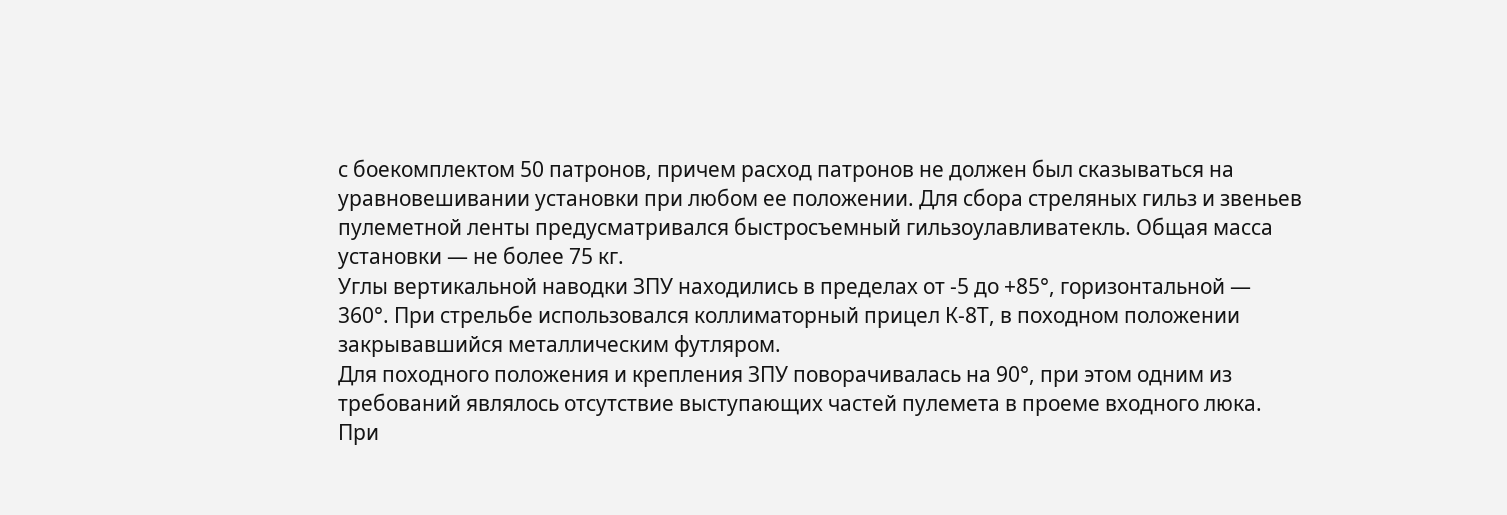с боекомплектом 50 патронов, причем расход патронов не должен был сказываться на уравновешивании установки при любом ее положении. Для сбора стреляных гильз и звеньев пулеметной ленты предусматривался быстросъемный гильзоулавливатекль. Общая масса установки — не более 75 кг.
Углы вертикальной наводки ЗПУ находились в пределах от -5 до +85°, горизонтальной — 360°. При стрельбе использовался коллиматорный прицел К-8Т, в походном положении закрывавшийся металлическим футляром.
Для походного положения и крепления ЗПУ поворачивалась на 90°, при этом одним из требований являлось отсутствие выступающих частей пулемета в проеме входного люка. При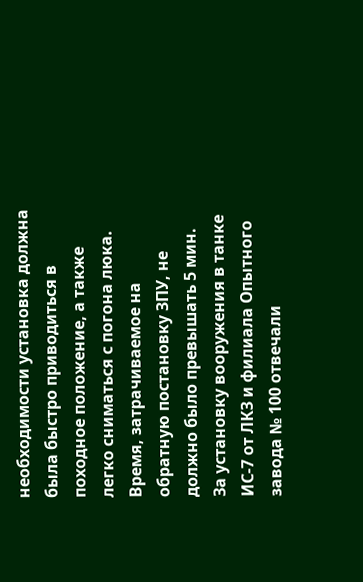необходимости установка должна была быстро приводиться в походное положение, а также легко сниматься с погона люка. Время, затрачиваемое на обратную постановку ЗПУ, не должно было превышать 5 мин.
За установку вооружения в танке ИС-7 от ЛКЗ и филиала Опытного завода № 100 отвечали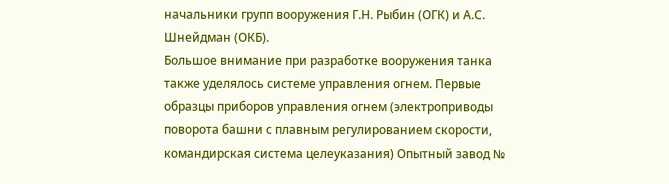начальники групп вооружения Г.Н. Рыбин (ОГК) и А.С. Шнейдман (ОКБ).
Большое внимание при разработке вооружения танка также уделялось системе управления огнем. Первые образцы приборов управления огнем (электроприводы поворота башни с плавным регулированием скорости, командирская система целеуказания) Опытный завод №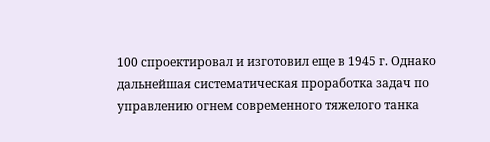100 спроектировал и изготовил еще в 1945 г. Однако дальнейшая систематическая проработка задач по управлению огнем современного тяжелого танка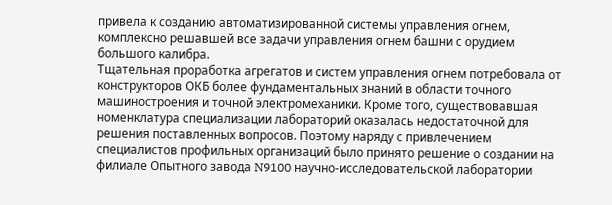привела к созданию автоматизированной системы управления огнем, комплексно решавшей все задачи управления огнем башни с орудием большого калибра.
Тщательная проработка агрегатов и систем управления огнем потребовала от конструкторов ОКБ более фундаментальных знаний в области точного машиностроения и точной электромеханики. Кроме того, существовавшая номенклатура специализации лабораторий оказалась недостаточной для решения поставленных вопросов. Поэтому наряду с привлечением специалистов профильных организаций было принято решение о создании на филиале Опытного завода N9100 научно-исследовательской лаборатории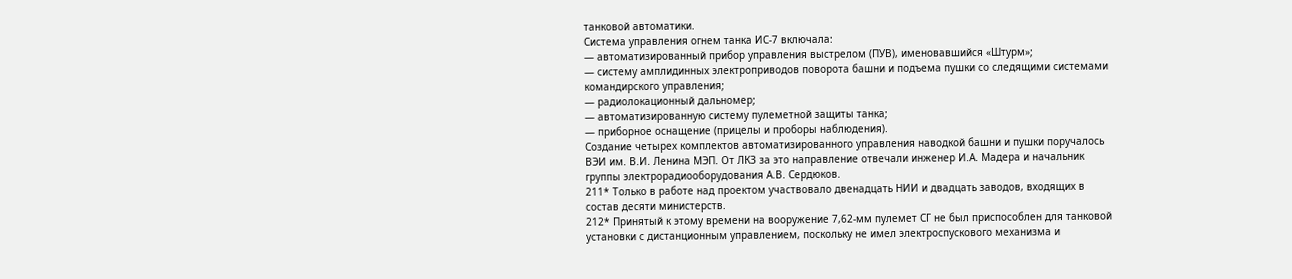танковой автоматики.
Система управления огнем танка ИС-7 включала:
— автоматизированный прибор управления выстрелом (ПУВ), именовавшийся «Штурм»;
— систему амплидинных электроприводов поворота башни и подъема пушки со следящими системами командирского управления;
— радиолокационный дальномер;
— автоматизированную систему пулеметной защиты танка;
— приборное оснащение (прицелы и проборы наблюдения).
Создание четырех комплектов автоматизированного управления наводкой башни и пушки поручалось ВЭИ им. В.И. Ленина МЭП. От ЛКЗ за это направление отвечали инженер И.А. Мадера и начальник группы электрорадиооборудования А.В. Сердюков.
211* Только в работе над проектом участвовало двенадцать НИИ и двадцать заводов, входящих в состав десяти министерств.
212* Принятый к этому времени на вооружение 7,62-мм пулемет СГ не был приспособлен для танковой установки с дистанционным управлением, поскольку не имел электроспускового механизма и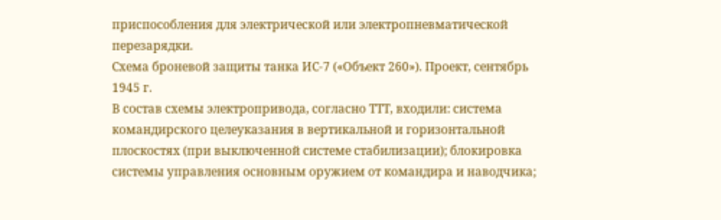приспособления для электрической или электропневматической перезарядки.
Схема броневой защиты танка ИС-7 («Объект 260»). Проект, сентябрь 1945 г.
В состав схемы электропривода, согласно ТТТ, входили: система командирского целеуказания в вертикальной и горизонтальной плоскостях (при выключенной системе стабилизации); блокировка системы управления основным оружием от командира и наводчика;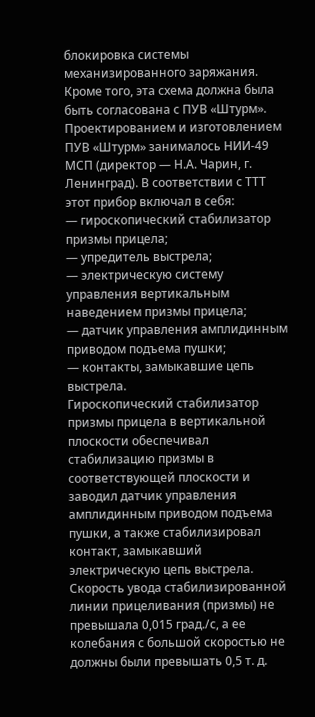блокировка системы механизированного заряжания.
Кроме того, эта схема должна была быть согласована с ПУВ «Штурм».
Проектированием и изготовлением ПУВ «Штурм» занималось НИИ-49 МСП (директор — Н.А. Чарин, г. Ленинград). В соответствии с ТТТ этот прибор включал в себя:
— гироскопический стабилизатор призмы прицела;
— упредитель выстрела;
— электрическую систему управления вертикальным наведением призмы прицела;
— датчик управления амплидинным приводом подъема пушки;
— контакты, замыкавшие цепь выстрела.
Гироскопический стабилизатор призмы прицела в вертикальной плоскости обеспечивал стабилизацию призмы в соответствующей плоскости и заводил датчик управления амплидинным приводом подъема пушки, а также стабилизировал контакт, замыкавший электрическую цепь выстрела.
Скорость увода стабилизированной линии прицеливания (призмы) не превышала 0,015 град./с, а ее колебания с большой скоростью не должны были превышать 0,5 т. д.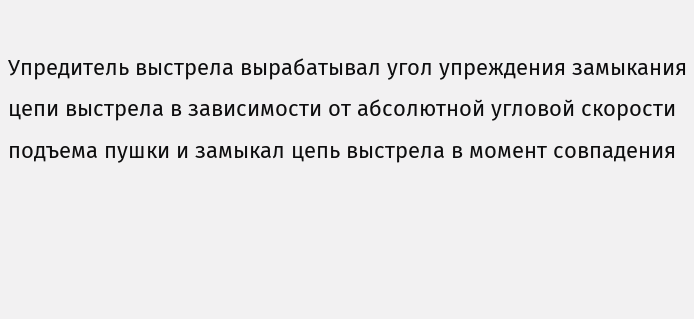Упредитель выстрела вырабатывал угол упреждения замыкания цепи выстрела в зависимости от абсолютной угловой скорости подъема пушки и замыкал цепь выстрела в момент совпадения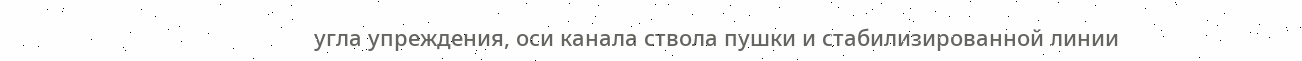угла упреждения, оси канала ствола пушки и стабилизированной линии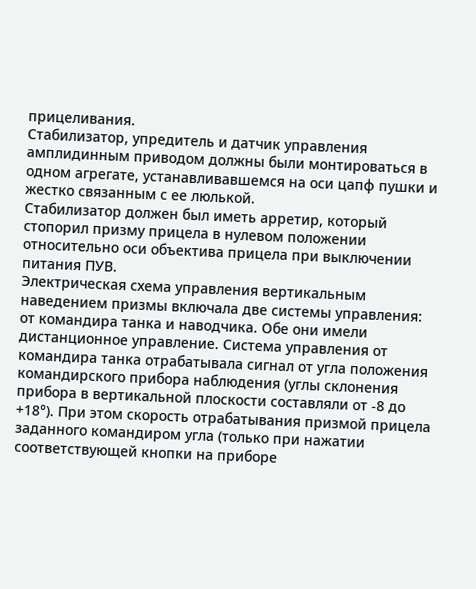прицеливания.
Стабилизатор, упредитель и датчик управления амплидинным приводом должны были монтироваться в одном агрегате, устанавливавшемся на оси цапф пушки и жестко связанным с ее люлькой.
Стабилизатор должен был иметь арретир, который стопорил призму прицела в нулевом положении относительно оси объектива прицела при выключении питания ПУВ.
Электрическая схема управления вертикальным наведением призмы включала две системы управления: от командира танка и наводчика. Обе они имели дистанционное управление. Система управления от командира танка отрабатывала сигнал от угла положения командирского прибора наблюдения (углы склонения прибора в вертикальной плоскости составляли от -8 до +18°). При этом скорость отрабатывания призмой прицела заданного командиром угла (только при нажатии соответствующей кнопки на приборе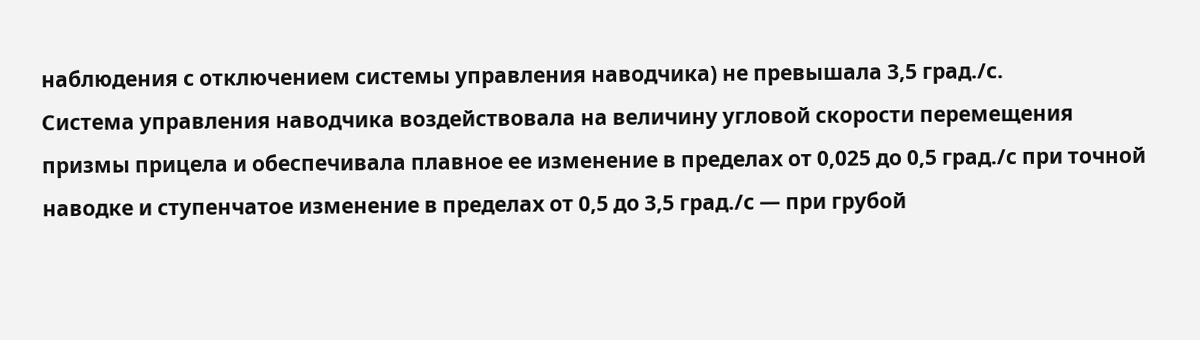наблюдения с отключением системы управления наводчика) не превышала 3,5 град./с.
Система управления наводчика воздействовала на величину угловой скорости перемещения призмы прицела и обеспечивала плавное ее изменение в пределах от 0,025 до 0,5 град./с при точной наводке и ступенчатое изменение в пределах от 0,5 до 3,5 град./с — при грубой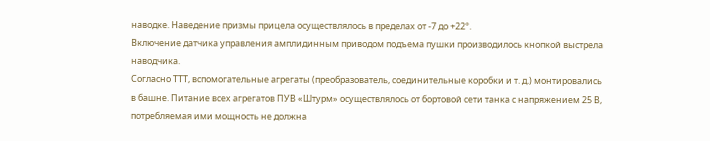наводке. Наведение призмы прицела осуществлялось в пределах от -7 до +22°.
Включение датчика управления амплидинным приводом подъема пушки производилось кнопкой выстрела наводчика.
Согласно ТТТ, вспомогательные агрегаты (преобразователь, соединительные коробки и т. д.) монтировались в башне. Питание всех агрегатов ПУВ «Штурм» осуществлялось от бортовой сети танка с напряжением 25 В, потребляемая ими мощность не должна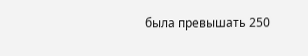была превышать 250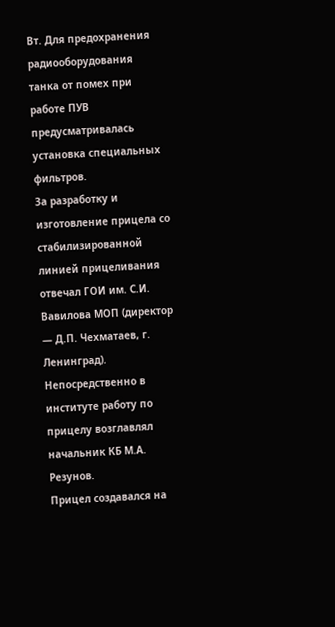Вт. Для предохранения радиооборудования танка от помех при работе ПУВ предусматривалась установка специальных фильтров.
За разработку и изготовление прицела со стабилизированной линией прицеливания отвечал ГОИ им. С.И. Вавилова МОП (директор — Д.П. Чехматаев, г. Ленинград). Непосредственно в институте работу по прицелу возглавлял начальник КБ М.А. Резунов.
Прицел создавался на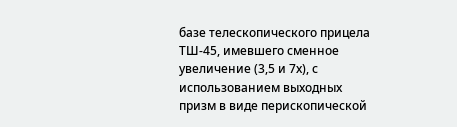базе телескопического прицела ТШ-45, имевшего сменное увеличение (3,5 и 7х), с использованием выходных призм в виде перископической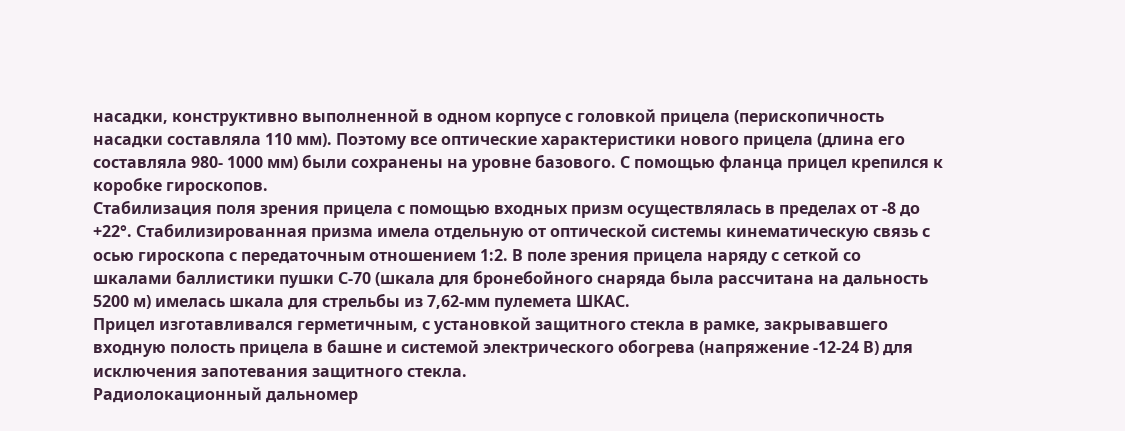насадки, конструктивно выполненной в одном корпусе с головкой прицела (перископичность насадки составляла 110 мм). Поэтому все оптические характеристики нового прицела (длина его составляла 980- 1000 мм) были сохранены на уровне базового. С помощью фланца прицел крепился к коробке гироскопов.
Стабилизация поля зрения прицела с помощью входных призм осуществлялась в пределах от -8 до +22°. Стабилизированная призма имела отдельную от оптической системы кинематическую связь с осью гироскопа с передаточным отношением 1:2. В поле зрения прицела наряду с сеткой со шкалами баллистики пушки С-70 (шкала для бронебойного снаряда была рассчитана на дальность 5200 м) имелась шкала для стрельбы из 7,62-мм пулемета ШКАС.
Прицел изготавливался герметичным, с установкой защитного стекла в рамке, закрывавшего входную полость прицела в башне и системой электрического обогрева (напряжение -12-24 В) для исключения запотевания защитного стекла.
Радиолокационный дальномер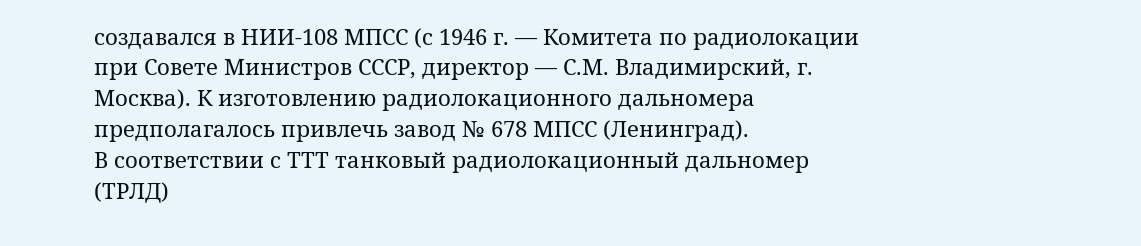создавался в НИИ-108 МПСС (с 1946 г. — Комитета по радиолокации при Совете Министров СССР, директор — С.М. Владимирский, г. Москва). К изготовлению радиолокационного дальномера предполагалось привлечь завод № 678 МПСС (Ленинград).
В соответствии с ТТТ танковый радиолокационный дальномер (ТРЛД)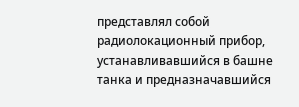представлял собой радиолокационный прибор, устанавливавшийся в башне танка и предназначавшийся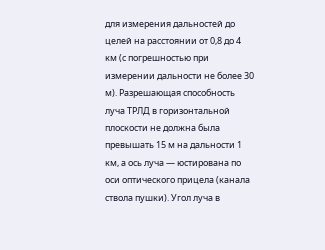для измерения дальностей до целей на расстоянии от 0,8 до 4 км (с погрешностью при измерении дальности не более 30 м). Разрешающая способность луча ТРЛД в горизонтальной плоскости не должна была превышать 15 м на дальности 1 км, а ось луча — юстирована по оси оптического прицела (канала ствола пушки). Угол луча в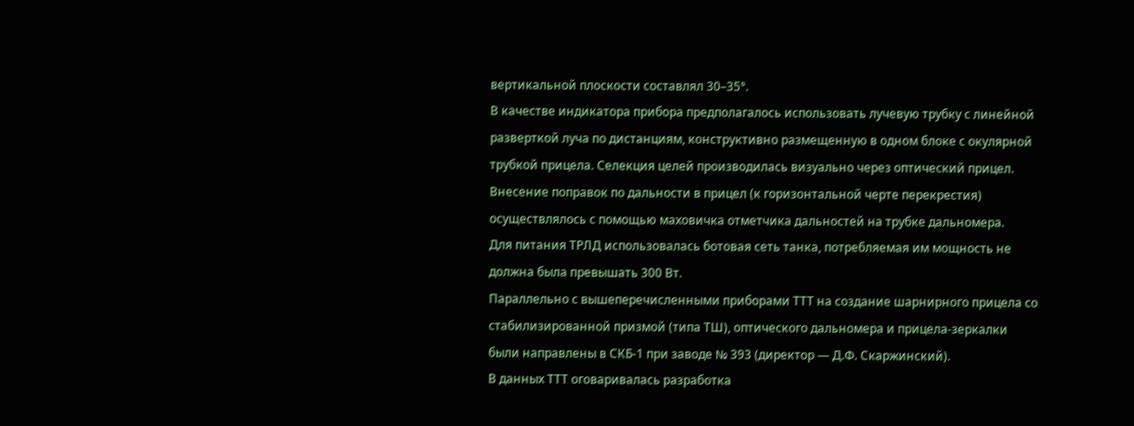вертикальной плоскости составлял 30–35°.
В качестве индикатора прибора предполагалось использовать лучевую трубку с линейной разверткой луча по дистанциям, конструктивно размещенную в одном блоке с окулярной трубкой прицела. Селекция целей производилась визуально через оптический прицел. Внесение поправок по дальности в прицел (к горизонтальной черте перекрестия) осуществлялось с помощью маховичка отметчика дальностей на трубке дальномера.
Для питания ТРЛД использовалась ботовая сеть танка, потребляемая им мощность не должна была превышать 300 Вт.
Параллельно с вышеперечисленными приборами ТТТ на создание шарнирного прицела со стабилизированной призмой (типа ТШ), оптического дальномера и прицела-зеркалки были направлены в СКБ-1 при заводе № 393 (директор — Д.Ф. Скаржинский).
В данных ТТТ оговаривалась разработка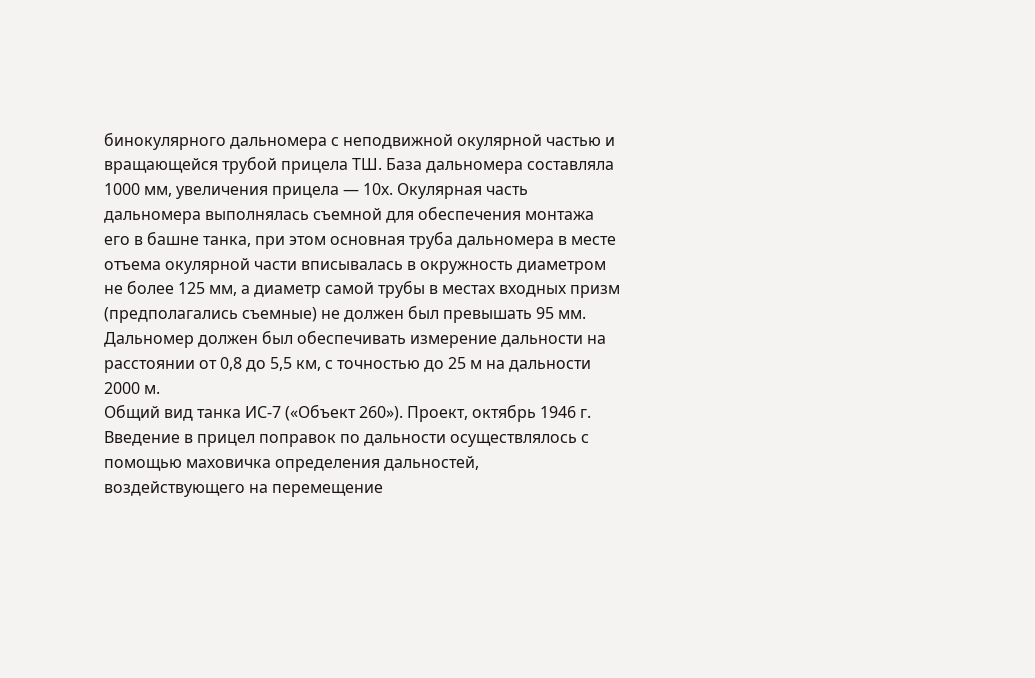бинокулярного дальномера с неподвижной окулярной частью и вращающейся трубой прицела ТШ. База дальномера составляла 1000 мм, увеличения прицела — 10х. Окулярная часть дальномера выполнялась съемной для обеспечения монтажа его в башне танка, при этом основная труба дальномера в месте отъема окулярной части вписывалась в окружность диаметром не более 125 мм, а диаметр самой трубы в местах входных призм (предполагались съемные) не должен был превышать 95 мм.
Дальномер должен был обеспечивать измерение дальности на расстоянии от 0,8 до 5,5 км, с точностью до 25 м на дальности 2000 м.
Общий вид танка ИС-7 («Объект 260»). Проект, октябрь 1946 г.
Введение в прицел поправок по дальности осуществлялось с помощью маховичка определения дальностей, воздействующего на перемещение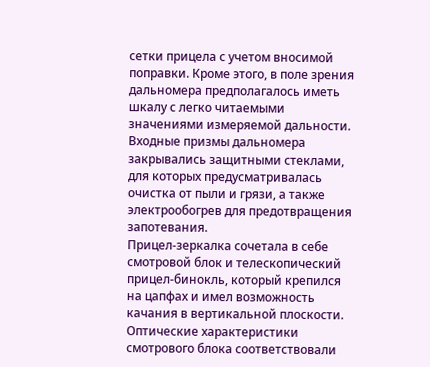сетки прицела с учетом вносимой поправки. Кроме этого, в поле зрения дальномера предполагалось иметь шкалу с легко читаемыми значениями измеряемой дальности.
Входные призмы дальномера закрывались защитными стеклами, для которых предусматривалась очистка от пыли и грязи, а также электрообогрев для предотвращения запотевания.
Прицел-зеркалка сочетала в себе смотровой блок и телескопический прицел-бинокль, который крепился на цапфах и имел возможность качания в вертикальной плоскости. Оптические характеристики смотрового блока соответствовали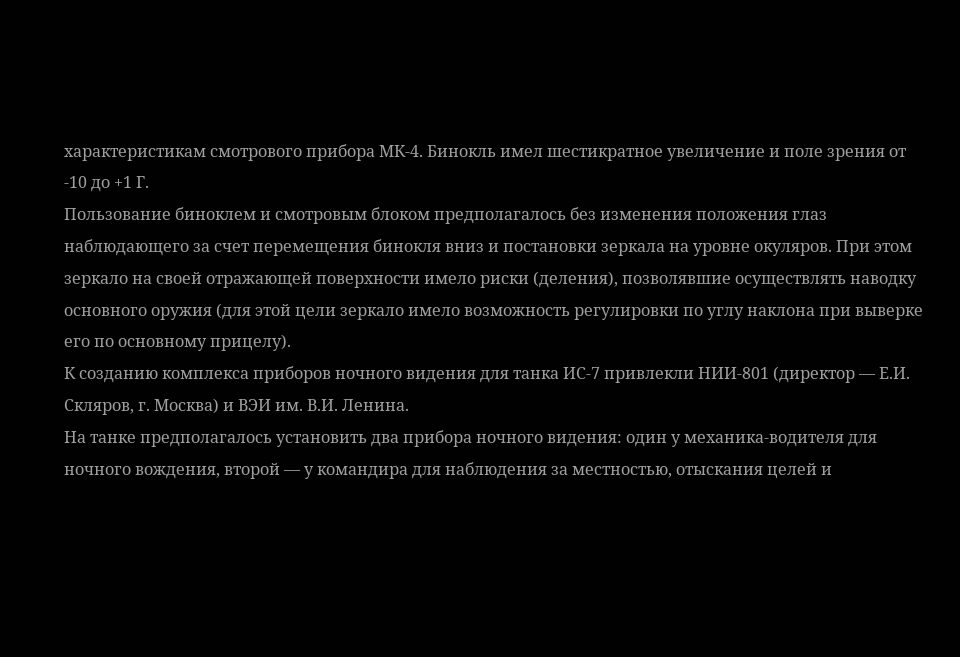характеристикам смотрового прибора МК-4. Бинокль имел шестикратное увеличение и поле зрения от -10 до +1 Г.
Пользование биноклем и смотровым блоком предполагалось без изменения положения глаз наблюдающего за счет перемещения бинокля вниз и постановки зеркала на уровне окуляров. При этом зеркало на своей отражающей поверхности имело риски (деления), позволявшие осуществлять наводку основного оружия (для этой цели зеркало имело возможность регулировки по углу наклона при выверке его по основному прицелу).
К созданию комплекса приборов ночного видения для танка ИС-7 привлекли НИИ-801 (директор — Е.И. Скляров, г. Москва) и ВЭИ им. В.И. Ленина.
На танке предполагалось установить два прибора ночного видения: один у механика-водителя для ночного вождения, второй — у командира для наблюдения за местностью, отыскания целей и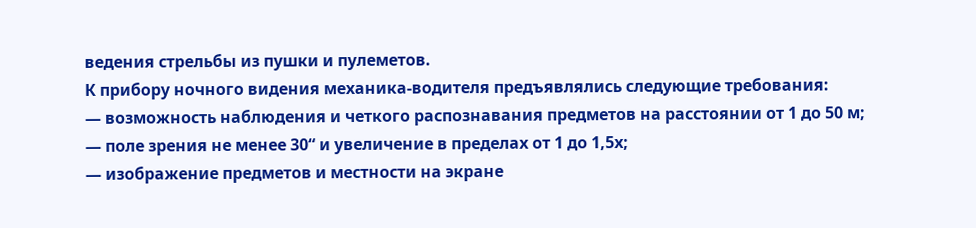ведения стрельбы из пушки и пулеметов.
К прибору ночного видения механика-водителя предъявлялись следующие требования:
— возможность наблюдения и четкого распознавания предметов на расстоянии от 1 до 50 м;
— поле зрения не менее 30“ и увеличение в пределах от 1 до 1,5х;
— изображение предметов и местности на экране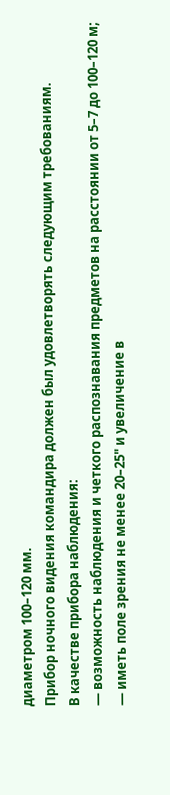диаметром 100–120 мм.
Прибор ночного видения командира должен был удовлетворять следующим требованиям.
В качестве прибора наблюдения:
— возможность наблюдения и четкого распознавания предметов на расстоянии от 5–7 до 100–120 м;
— иметь поле зрения не менее 20–25" и увеличение в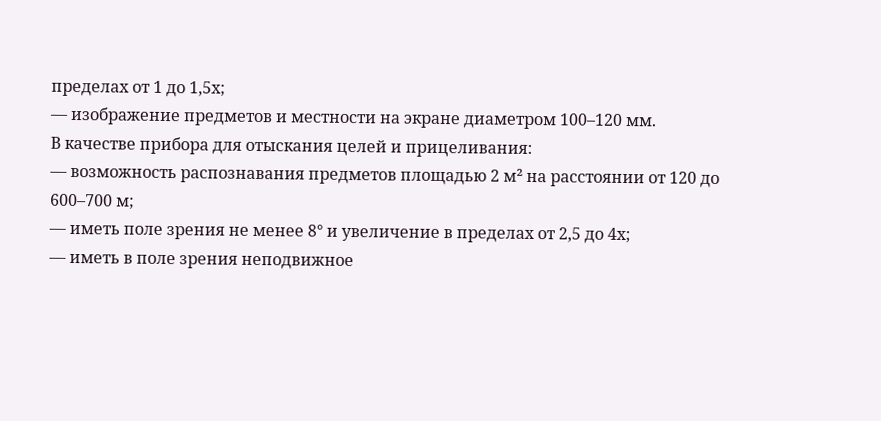пределах от 1 до 1,5х;
— изображение предметов и местности на экране диаметром 100–120 мм.
В качестве прибора для отыскания целей и прицеливания:
— возможность распознавания предметов площадью 2 м² на расстоянии от 120 до 600–700 м;
— иметь поле зрения не менее 8° и увеличение в пределах от 2,5 до 4х;
— иметь в поле зрения неподвижное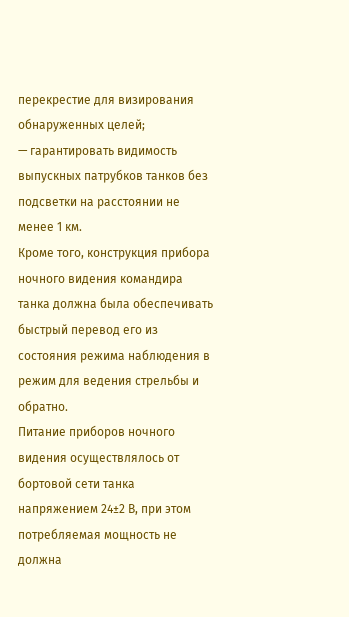перекрестие для визирования обнаруженных целей;
— гарантировать видимость выпускных патрубков танков без подсветки на расстоянии не менее 1 км.
Кроме того, конструкция прибора ночного видения командира танка должна была обеспечивать быстрый перевод его из состояния режима наблюдения в режим для ведения стрельбы и обратно.
Питание приборов ночного видения осуществлялось от бортовой сети танка напряжением 24±2 В, при этом потребляемая мощность не должна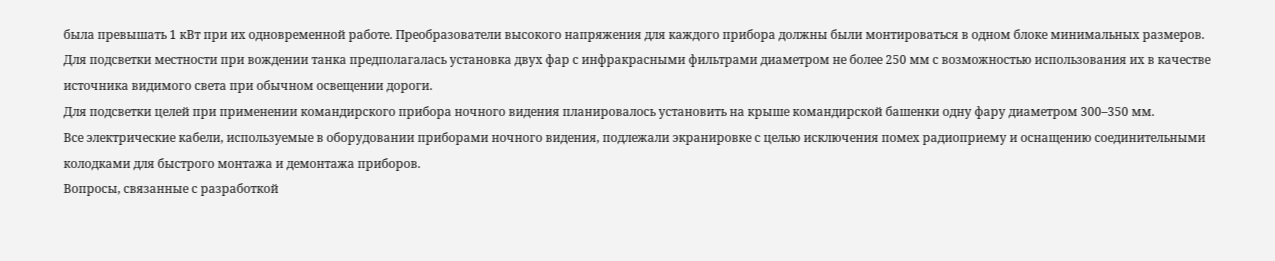была превышать 1 кВт при их одновременной работе. Преобразователи высокого напряжения для каждого прибора должны были монтироваться в одном блоке минимальных размеров.
Для подсветки местности при вождении танка предполагалась установка двух фар с инфракрасными фильтрами диаметром не более 250 мм с возможностью использования их в качестве источника видимого света при обычном освещении дороги.
Для подсветки целей при применении командирского прибора ночного видения планировалось установить на крыше командирской башенки одну фару диаметром 300–350 мм.
Все электрические кабели, используемые в оборудовании приборами ночного видения, подлежали экранировке с целью исключения помех радиоприему и оснащению соединительными колодками для быстрого монтажа и демонтажа приборов.
Вопросы, связанные с разработкой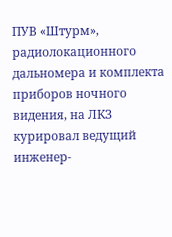ПУВ «Штурм», радиолокационного дальномера и комплекта приборов ночного видения, на ЛКЗ курировал ведущий инженер-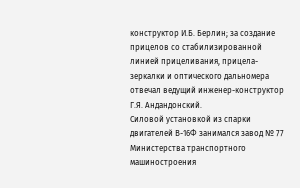конструктор И.Б. Берлин; за создание прицелов со стабилизированной линией прицеливания, прицела-зеркалки и оптического дальномера отвечал ведущий инженер-конструктор Г.Я. Андандонский.
Силовой установкой из спарки двигателей В-16Ф занимался завод № 77 Министерства транспортного машиностроения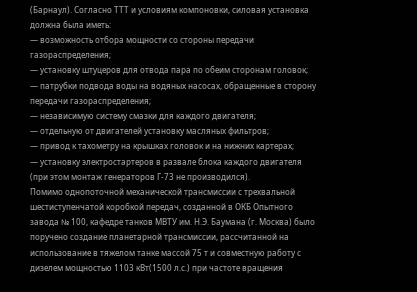(Барнаул). Согласно ТТТ и условиям компоновки, силовая установка должна была иметь:
— возможность отбора мощности со стороны передачи газораспределения;
— установку штуцеров для отвода пара по обеим сторонам головок;
— патрубки подвода воды на водяных насосах, обращенные в сторону передачи газораспределения;
— независимую систему смазки для каждого двигателя;
— отдельную от двигателей установку масляных фильтров;
— привод к тахометру на крышках головок и на нижних картерах;
— установку электростартеров в развале блока каждого двигателя (при этом монтаж генераторов Г-73 не производился).
Помимо однопоточной механической трансмиссии с трехвальной шестиступенчатой коробкой передач, созданной в ОКБ Опытного завода № 100, кафедре танков МВТУ им. Н.Э. Баумана (г. Москва) было поручено создание планетарной трансмиссии, рассчитанной на использование в тяжелом танке массой 75 т и совместную работу с дизелем мощностью 1103 кВт(1500 л.с.) при частоте вращения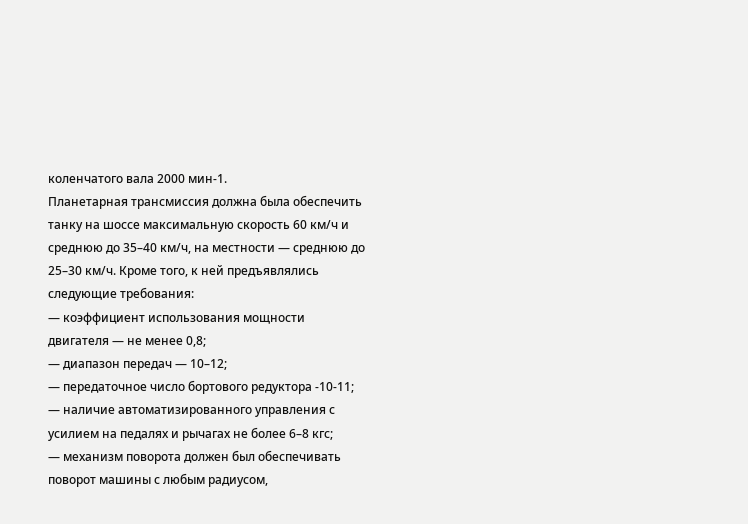коленчатого вала 2000 мин-1.
Планетарная трансмиссия должна была обеспечить танку на шоссе максимальную скорость 60 км/ч и среднюю до 35–40 км/ч, на местности — среднюю до 25–30 км/ч. Кроме того, к ней предъявлялись следующие требования:
— коэффициент использования мощности двигателя — не менее 0,8;
— диапазон передач — 10–12;
— передаточное число бортового редуктора -10-11;
— наличие автоматизированного управления с усилием на педалях и рычагах не более 6–8 кгс;
— механизм поворота должен был обеспечивать поворот машины с любым радиусом,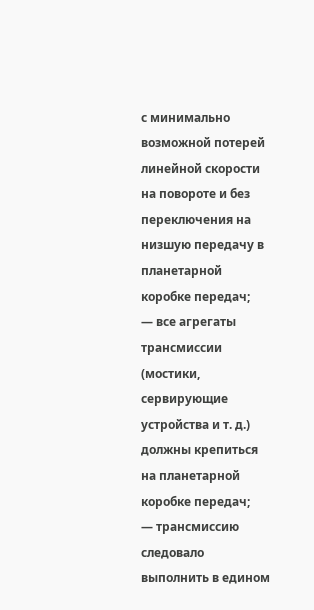с минимально возможной потерей линейной скорости на повороте и без переключения на низшую передачу в планетарной коробке передач;
— все агрегаты трансмиссии (мостики, сервирующие устройства и т. д.) должны крепиться на планетарной коробке передач;
— трансмиссию следовало выполнить в едином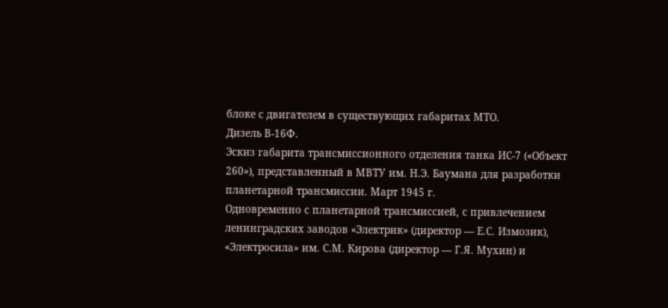блоке с двигателем в существующих габаритах МТО.
Дизель В-16Ф.
Эскиз габарита трансмиссионного отделения танка ИС-7 («Объект 260»), представленный в МВТУ им. Н.Э. Баумана для разработки планетарной трансмиссии. Март 1945 г.
Одновременно с планетарной трансмиссией, с привлечением ленинградских заводов «Электрик» (директор — Е.С. Измозик), «Электросила» им. С.М. Кирова (директор — Г.Я. Мухин) и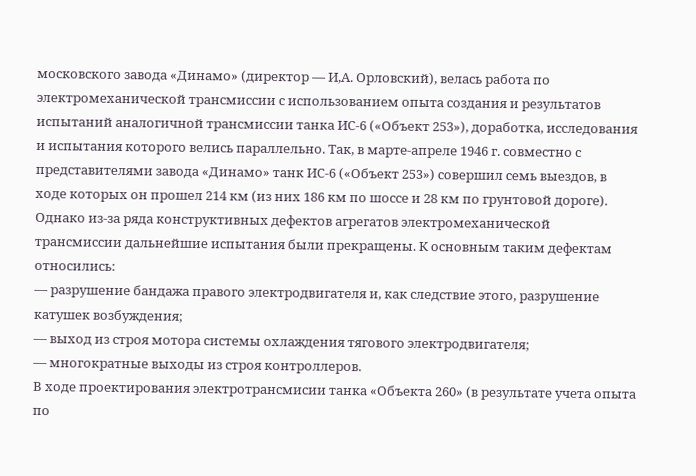московского завода «Динамо» (директор — И,А. Орловский), велась работа по электромеханической трансмиссии с использованием опыта создания и результатов испытаний аналогичной трансмиссии танка ИС-6 («Объект 253»), доработка, исследования и испытания которого велись параллельно. Так, в марте-апреле 1946 г. совместно с представителями завода «Динамо» танк ИС-6 («Объект 253») совершил семь выездов, в ходе которых он прошел 214 км (из них 186 км по шоссе и 28 км по грунтовой дороге). Однако из-за ряда конструктивных дефектов агрегатов электромеханической трансмиссии дальнейшие испытания были прекращены. К основным таким дефектам относились:
— разрушение бандажа правого электродвигателя и, как следствие этого, разрушение катушек возбуждения;
— выход из строя мотора системы охлаждения тягового электродвигателя;
— многократные выходы из строя контроллеров.
В ходе проектирования электротрансмисии танка «Объекта 260» (в результате учета опыта по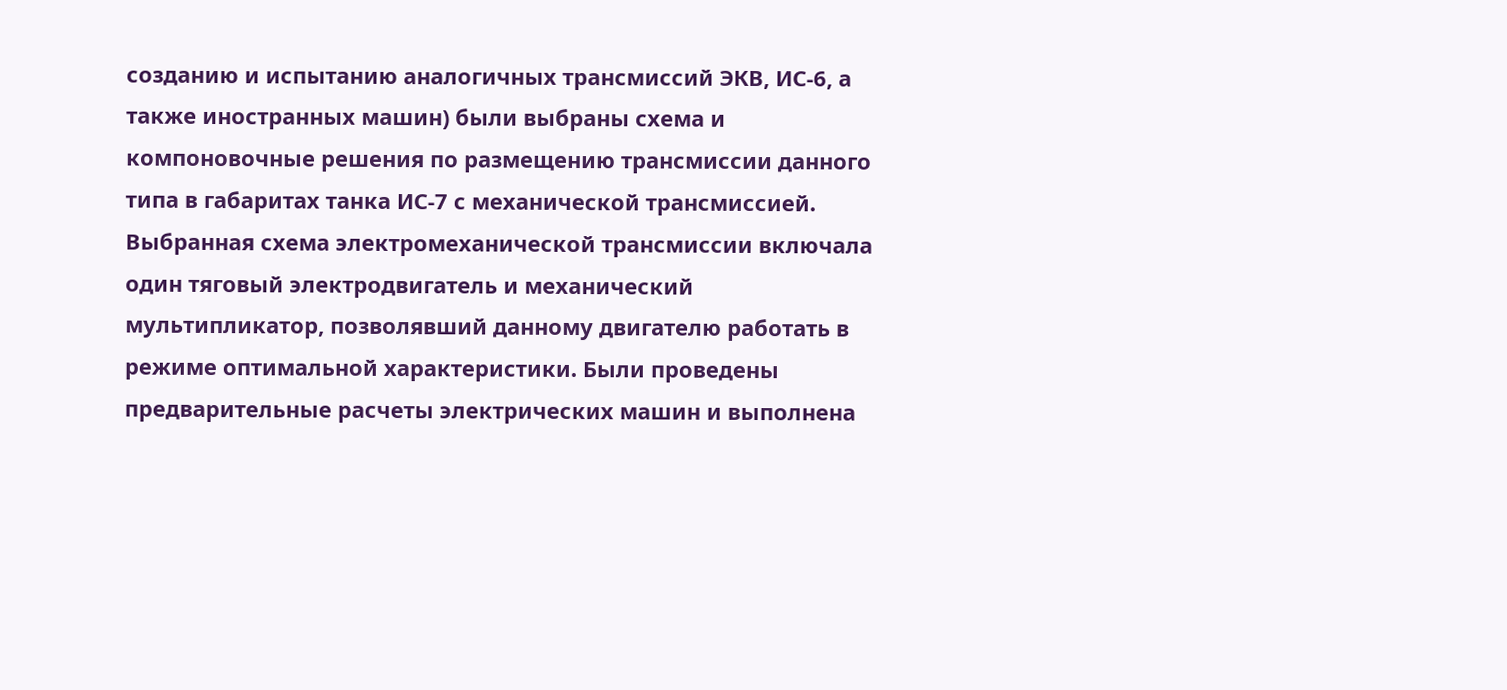созданию и испытанию аналогичных трансмиссий ЭКВ, ИС-6, а также иностранных машин) были выбраны схема и компоновочные решения по размещению трансмиссии данного типа в габаритах танка ИС-7 с механической трансмиссией.
Выбранная схема электромеханической трансмиссии включала один тяговый электродвигатель и механический мультипликатор, позволявший данному двигателю работать в режиме оптимальной характеристики. Были проведены предварительные расчеты электрических машин и выполнена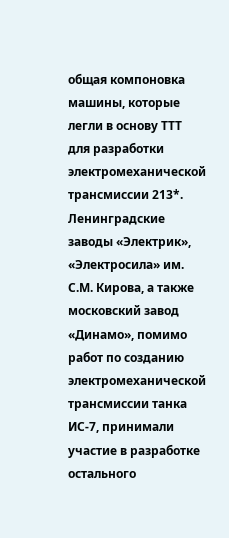общая компоновка машины, которые легли в основу ТТТ для разработки электромеханической трансмиссии 213*.
Ленинградские заводы «Электрик», «Электросила» им. С.М. Кирова, а также московский завод «Динамо», помимо работ по созданию электромеханической трансмиссии танка ИС-7, принимали участие в разработке остального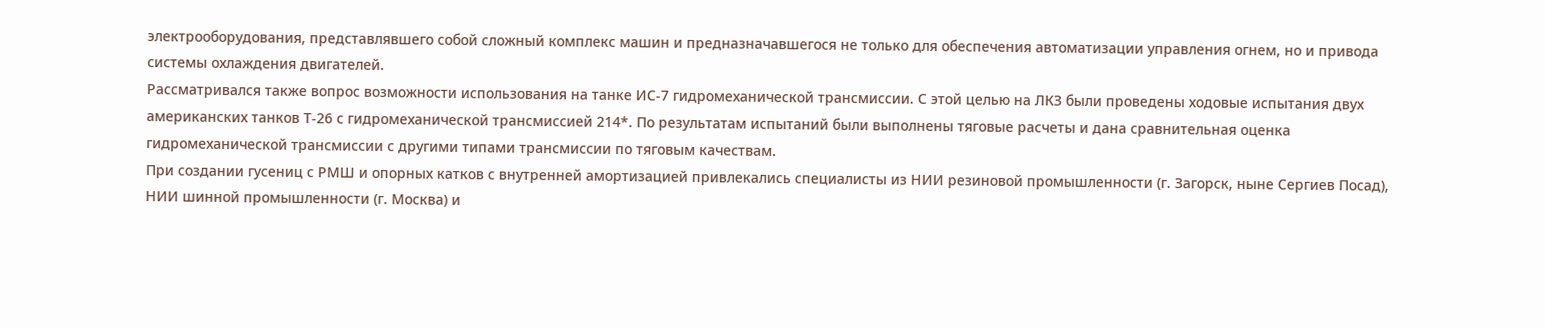электрооборудования, представлявшего собой сложный комплекс машин и предназначавшегося не только для обеспечения автоматизации управления огнем, но и привода системы охлаждения двигателей.
Рассматривался также вопрос возможности использования на танке ИС-7 гидромеханической трансмиссии. С этой целью на ЛКЗ были проведены ходовые испытания двух американских танков Т-26 с гидромеханической трансмиссией 214*. По результатам испытаний были выполнены тяговые расчеты и дана сравнительная оценка гидромеханической трансмиссии с другими типами трансмиссии по тяговым качествам.
При создании гусениц с РМШ и опорных катков с внутренней амортизацией привлекались специалисты из НИИ резиновой промышленности (г. Загорск, ныне Сергиев Посад), НИИ шинной промышленности (г. Москва) и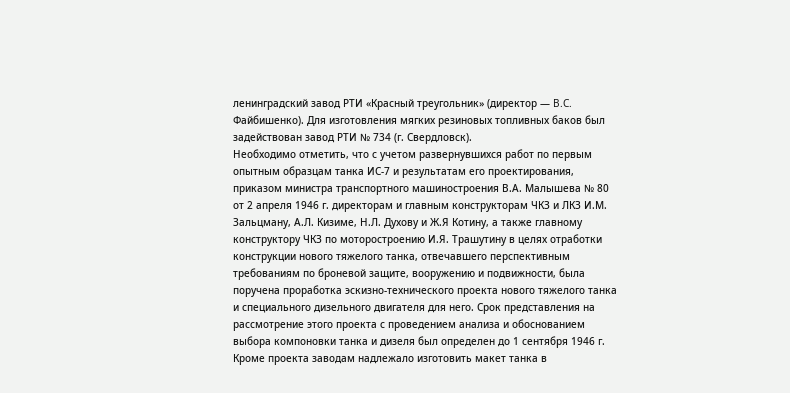ленинградский завод РТИ «Красный треугольник» (директор — B.C. Файбишенко). Для изготовления мягких резиновых топливных баков был задействован завод РТИ № 734 (г. Свердловск).
Необходимо отметить, что с учетом развернувшихся работ по первым опытным образцам танка ИС-7 и результатам его проектирования, приказом министра транспортного машиностроения В.А. Малышева № 80 от 2 апреля 1946 г. директорам и главным конструкторам ЧКЗ и ЛКЗ И.М. Зальцману, А.Л. Кизиме, Н.Л. Духову и Ж.Я Котину, а также главному конструктору ЧКЗ по моторостроению И.Я. Трашутину в целях отработки конструкции нового тяжелого танка, отвечавшего перспективным требованиям по броневой защите, вооружению и подвижности, была поручена проработка эскизно-технического проекта нового тяжелого танка и специального дизельного двигателя для него. Срок представления на рассмотрение этого проекта с проведением анализа и обоснованием выбора компоновки танка и дизеля был определен до 1 сентября 1946 г. Кроме проекта заводам надлежало изготовить макет танка в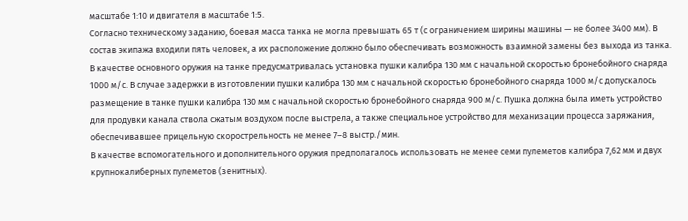масштабе 1:10 и двигателя в масштабе 1:5.
Согласно техническому заданию, боевая масса танка не могла превышать 65 т (с ограничением ширины машины — не более 3400 мм). В состав экипажа входили пять человек, а их расположение должно было обеспечивать возможность взаимной замены без выхода из танка.
В качестве основного оружия на танке предусматривалась установка пушки калибра 130 мм с начальной скоростью бронебойного снаряда 1000 м/с. В случае задержки в изготовлении пушки калибра 130 мм с начальной скоростью бронебойного снаряда 1000 м/с допускалось размещение в танке пушки калибра 130 мм с начальной скоростью бронебойного снаряда 900 м/с. Пушка должна была иметь устройство для продувки канала ствола сжатым воздухом после выстрела, а также специальное устройство для механизации процесса заряжания, обеспечивавшее прицельную скорострельность не менее 7–8 выстр./мин.
В качестве вспомогательного и дополнительного оружия предполагалось использовать не менее семи пулеметов калибра 7,62 мм и двух крупнокалиберных пулеметов (зенитных).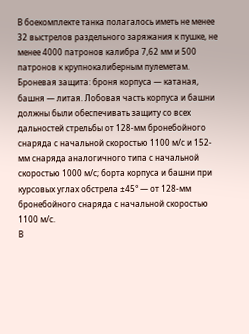В боекомплекте танка полагалось иметь не менее 32 выстрелов раздельного заряжания к пушке, не менее 4000 патронов калибра 7,62 мм и 500 патронов к крупнокалиберным пулеметам.
Броневая защита: броня корпуса — катаная, башня — литая. Лобовая часть корпуса и башни должны были обеспечивать защиту со всех дальностей стрельбы от 128-мм бронебойного снаряда с начальной скоростью 1100 м/с и 152-мм снаряда аналогичного типа с начальной скоростью 1000 м/с; борта корпуса и башни при курсовых углах обстрела ±45° — от 128-мм бронебойного снаряда с начальной скоростью 1100 м/с.
В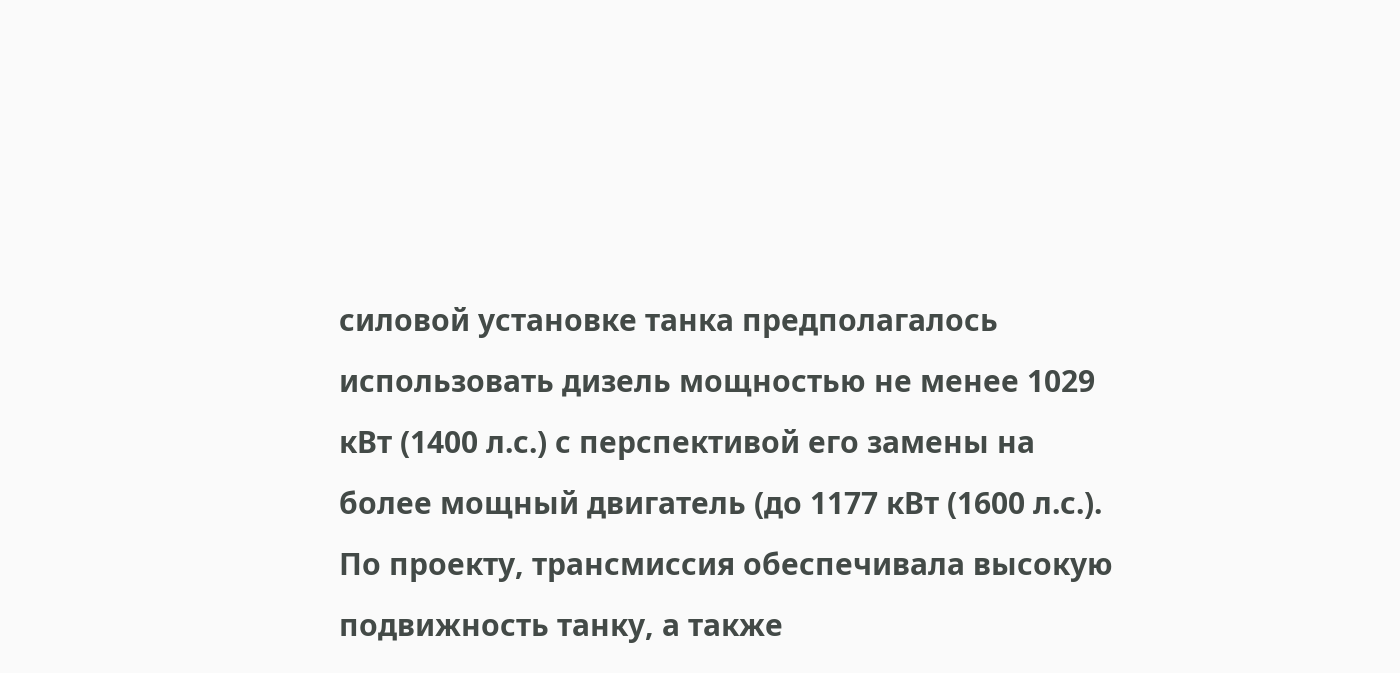силовой установке танка предполагалось использовать дизель мощностью не менее 1029 кВт (1400 л.с.) с перспективой его замены на более мощный двигатель (до 1177 кВт (1600 л.с.).
По проекту, трансмиссия обеспечивала высокую подвижность танку, а также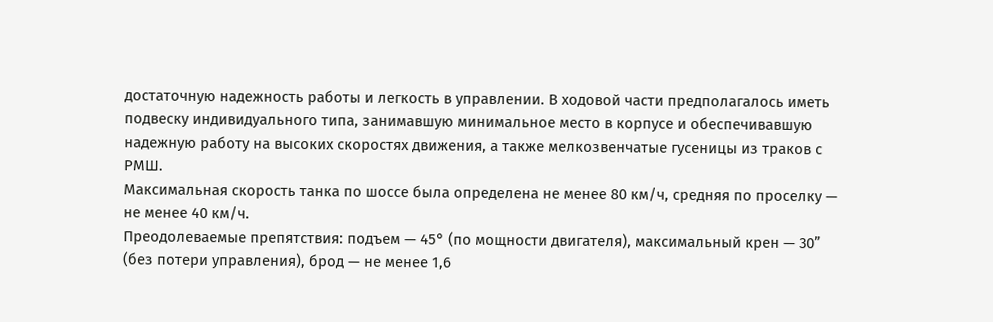достаточную надежность работы и легкость в управлении. В ходовой части предполагалось иметь подвеску индивидуального типа, занимавшую минимальное место в корпусе и обеспечивавшую надежную работу на высоких скоростях движения, а также мелкозвенчатые гусеницы из траков с РМШ.
Максимальная скорость танка по шоссе была определена не менее 80 км/ч, средняя по проселку — не менее 40 км/ч.
Преодолеваемые препятствия: подъем — 45° (по мощности двигателя), максимальный крен — 30” (без потери управления), брод — не менее 1,6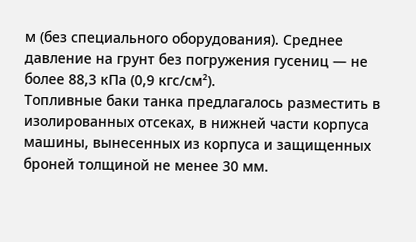м (без специального оборудования). Среднее давление на грунт без погружения гусениц — не более 88,3 кПа (0,9 кгс/см²).
Топливные баки танка предлагалось разместить в изолированных отсеках, в нижней части корпуса машины, вынесенных из корпуса и защищенных броней толщиной не менее 30 мм.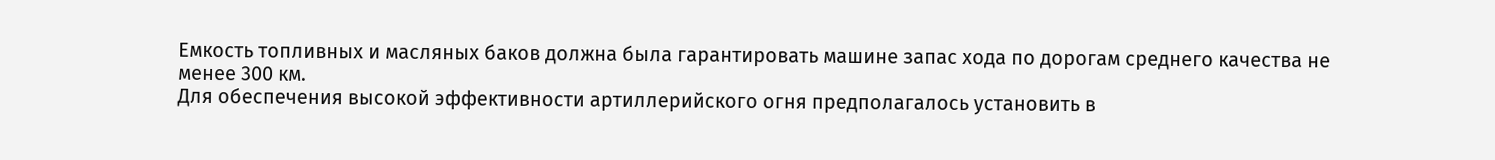Емкость топливных и масляных баков должна была гарантировать машине запас хода по дорогам среднего качества не менее 300 км.
Для обеспечения высокой эффективности артиллерийского огня предполагалось установить в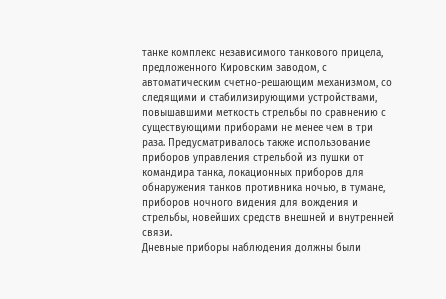танке комплекс независимого танкового прицела, предложенного Кировским заводом, с автоматическим счетно-решающим механизмом, со следящими и стабилизирующими устройствами, повышавшими меткость стрельбы по сравнению с существующими приборами не менее чем в три раза. Предусматривалось также использование приборов управления стрельбой из пушки от командира танка, локационных приборов для обнаружения танков противника ночью, в тумане, приборов ночного видения для вождения и стрельбы, новейших средств внешней и внутренней связи.
Дневные приборы наблюдения должны были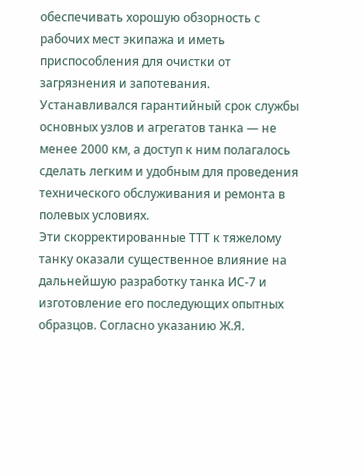обеспечивать хорошую обзорность с рабочих мест экипажа и иметь приспособления для очистки от загрязнения и запотевания.
Устанавливался гарантийный срок службы основных узлов и агрегатов танка — не менее 2000 км, а доступ к ним полагалось сделать легким и удобным для проведения технического обслуживания и ремонта в полевых условиях.
Эти скорректированные ТТТ к тяжелому танку оказали существенное влияние на дальнейшую разработку танка ИС-7 и изготовление его последующих опытных образцов. Согласно указанию Ж.Я.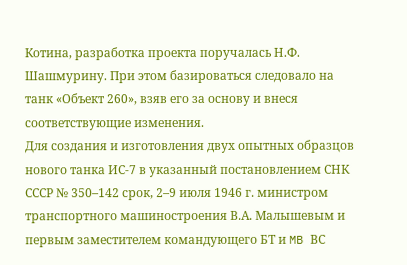Котина, разработка проекта поручалась Н.Ф. Шашмурину. При этом базироваться следовало на танк «Объект 260», взяв его за основу и внеся соответствующие изменения.
Для создания и изготовления двух опытных образцов нового танка ИС-7 в указанный постановлением СНК СССР № 350–142 срок, 2–9 июля 1946 г. министром транспортного машиностроения В.А. Малышевым и первым заместителем командующего БТ и MB ВС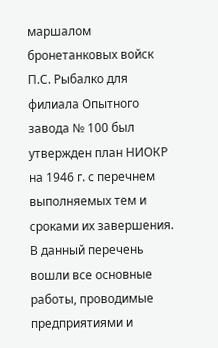маршалом бронетанковых войск П.С. Рыбалко для филиала Опытного завода № 100 был утвержден план НИОКР на 1946 г. с перечнем выполняемых тем и сроками их завершения.
В данный перечень вошли все основные работы, проводимые предприятиями и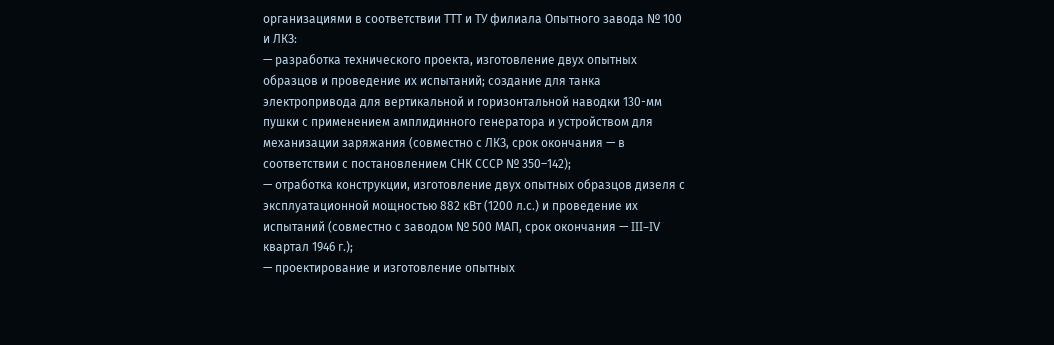организациями в соответствии ТТТ и ТУ филиала Опытного завода № 100 и ЛКЗ:
— разработка технического проекта, изготовление двух опытных образцов и проведение их испытаний; создание для танка электропривода для вертикальной и горизонтальной наводки 130-мм пушки с применением амплидинного генератора и устройством для механизации заряжания (совместно с ЛКЗ, срок окончания — в соответствии с постановлением СНК СССР № 350–142);
— отработка конструкции, изготовление двух опытных образцов дизеля с эксплуатационной мощностью 882 кВт (1200 л.с.) и проведение их испытаний (совместно с заводом № 500 МАП, срок окончания — III–IV квартал 1946 г.);
— проектирование и изготовление опытных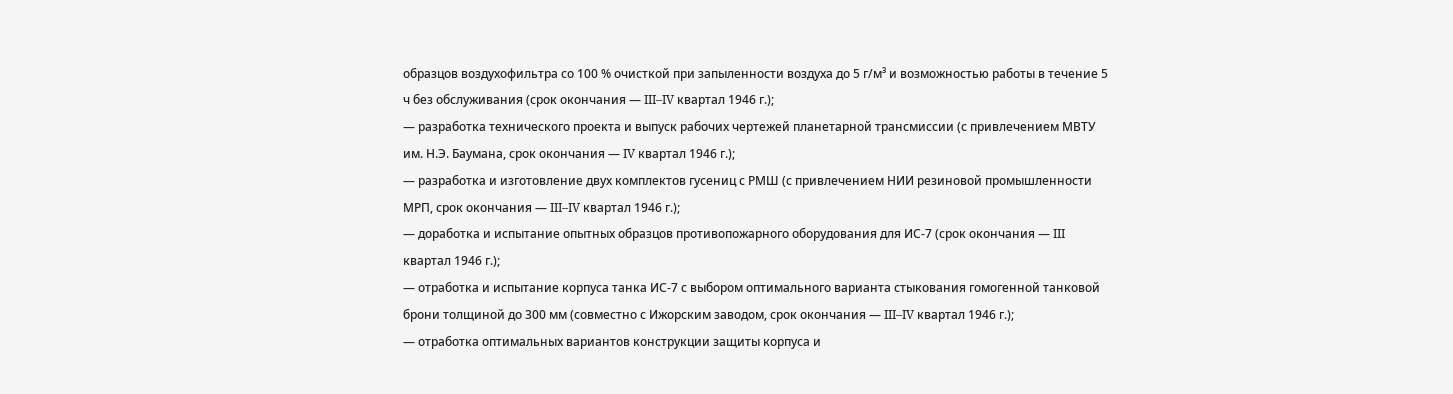образцов воздухофильтра со 100 % очисткой при запыленности воздуха до 5 г/м³ и возможностью работы в течение 5 ч без обслуживания (срок окончания — III–IV квартал 1946 г.);
— разработка технического проекта и выпуск рабочих чертежей планетарной трансмиссии (с привлечением МВТУ им. Н.Э. Баумана, срок окончания — IV квартал 1946 г.);
— разработка и изготовление двух комплектов гусениц с РМШ (с привлечением НИИ резиновой промышленности МРП, срок окончания — III–IV квартал 1946 г.);
— доработка и испытание опытных образцов противопожарного оборудования для ИС-7 (срок окончания — III квартал 1946 г.);
— отработка и испытание корпуса танка ИС-7 с выбором оптимального варианта стыкования гомогенной танковой брони толщиной до 300 мм (совместно с Ижорским заводом, срок окончания — III–IV квартал 1946 г.);
— отработка оптимальных вариантов конструкции защиты корпуса и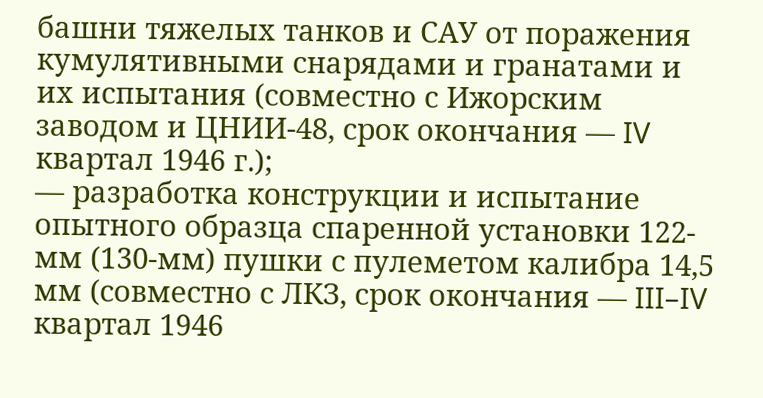башни тяжелых танков и САУ от поражения кумулятивными снарядами и гранатами и их испытания (совместно с Ижорским заводом и ЦНИИ-48, срок окончания — IV квартал 1946 г.);
— разработка конструкции и испытание опытного образца спаренной установки 122-мм (130-мм) пушки с пулеметом калибра 14,5 мм (совместно с ЛКЗ, срок окончания — III–IV квартал 1946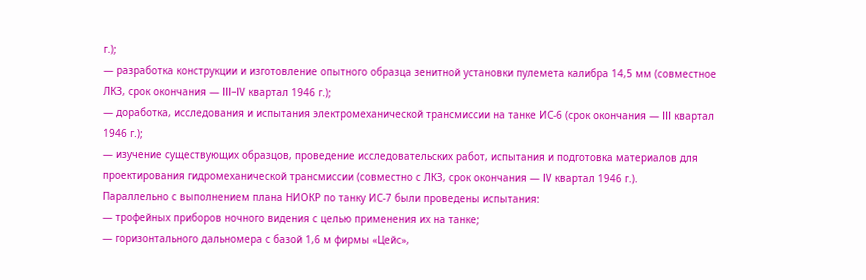г.);
— разработка конструкции и изготовление опытного образца зенитной установки пулемета калибра 14,5 мм (совместное ЛКЗ, срок окончания — III–IV квартал 1946 г.);
— доработка, исследования и испытания электромеханической трансмиссии на танке ИС-6 (срок окончания — III квартал 1946 г.);
— изучение существующих образцов, проведение исследовательских работ, испытания и подготовка материалов для проектирования гидромеханической трансмиссии (совместно с ЛКЗ, срок окончания — IV квартал 1946 г.).
Параллельно с выполнением плана НИОКР по танку ИС-7 были проведены испытания:
— трофейных приборов ночного видения с целью применения их на танке;
— горизонтального дальномера с базой 1,6 м фирмы «Цейс»,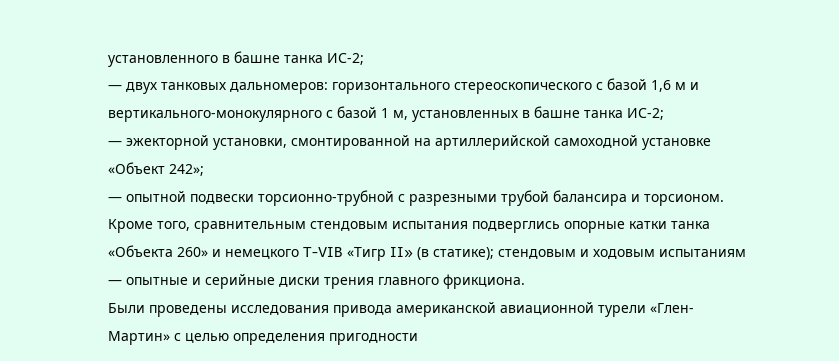установленного в башне танка ИС-2;
— двух танковых дальномеров: горизонтального стереоскопического с базой 1,6 м и вертикального-монокулярного с базой 1 м, установленных в башне танка ИС-2;
— эжекторной установки, смонтированной на артиллерийской самоходной установке «Объект 242»;
— опытной подвески торсионно-трубной с разрезными трубой балансира и торсионом.
Кроме того, сравнительным стендовым испытания подверглись опорные катки танка «Объекта 260» и немецкого T-VIB «Тигр II» (в статике); стендовым и ходовым испытаниям — опытные и серийные диски трения главного фрикциона.
Были проведены исследования привода американской авиационной турели «Глен-Мартин» с целью определения пригодности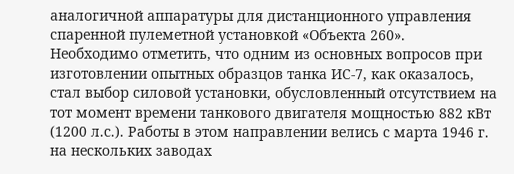аналогичной аппаратуры для дистанционного управления спаренной пулеметной установкой «Объекта 260».
Необходимо отметить, что одним из основных вопросов при изготовлении опытных образцов танка ИС-7, как оказалось, стал выбор силовой установки, обусловленный отсутствием на тот момент времени танкового двигателя мощностью 882 кВт (1200 л.с.). Работы в этом направлении велись с марта 1946 г. на нескольких заводах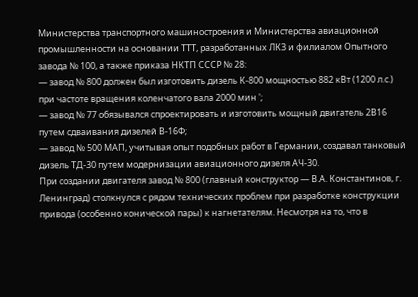Министерства транспортного машиностроения и Министерства авиационной промышленности на основании ТТТ, разработанных ЛКЗ и филиалом Опытного завода № 100, а также приказа НКТП СССР № 28:
— завод № 800 должен был изготовить дизель К-800 мощностью 882 кВт (1200 л.с.) при частоте вращения коленчатого вала 2000 мин ';
— завод № 77 обязывался спроектировать и изготовить мощный двигатель 2В16 путем сдваивания дизелей В-16Ф;
— завод № 500 МАП, учитывая опыт подобных работ в Германии, создавал танковый дизель ТД-30 путем модернизации авиационного дизеля АЧ-30.
При создании двигателя завод № 800 (главный конструктор — В.А. Константинов, г. Ленинград) столкнулся с рядом технических проблем при разработке конструкции привода (особенно конической пары) к нагнетателям. Несмотря на то, что в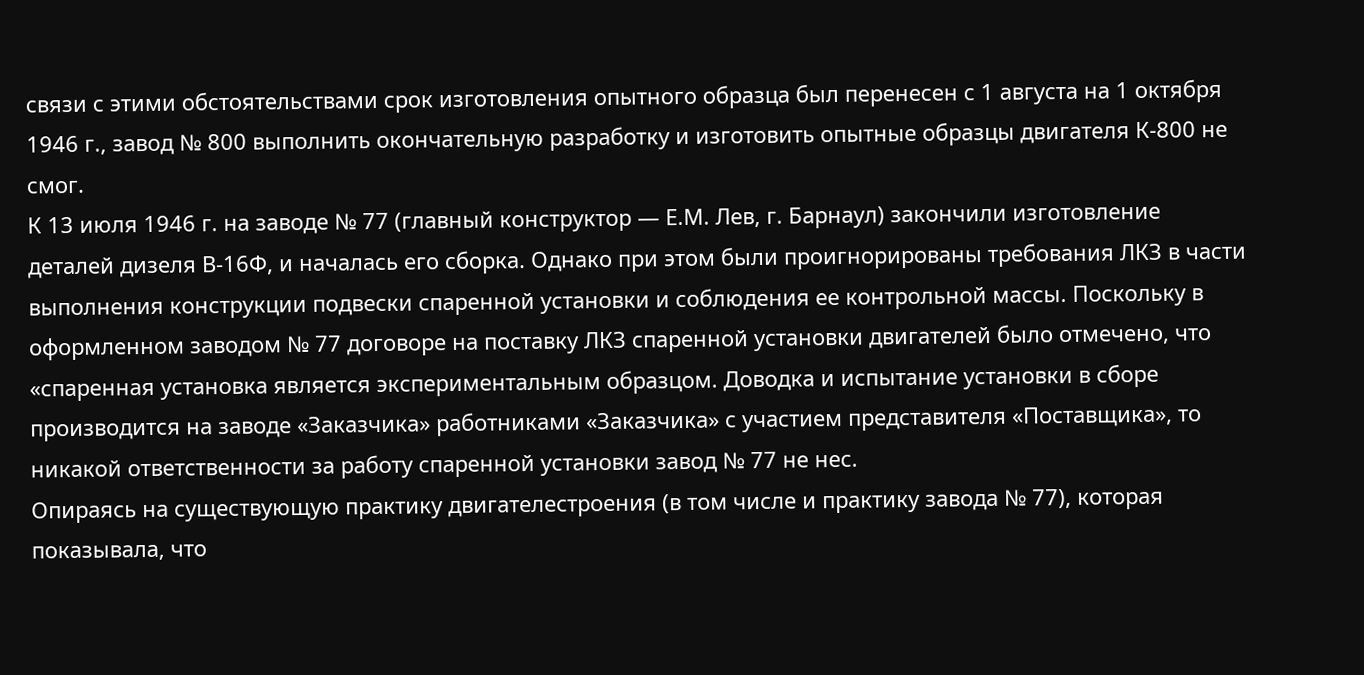связи с этими обстоятельствами срок изготовления опытного образца был перенесен с 1 августа на 1 октября 1946 г., завод № 800 выполнить окончательную разработку и изготовить опытные образцы двигателя К-800 не смог.
К 13 июля 1946 г. на заводе № 77 (главный конструктор — Е.М. Лев, г. Барнаул) закончили изготовление деталей дизеля В-16Ф, и началась его сборка. Однако при этом были проигнорированы требования ЛКЗ в части выполнения конструкции подвески спаренной установки и соблюдения ее контрольной массы. Поскольку в оформленном заводом № 77 договоре на поставку ЛКЗ спаренной установки двигателей было отмечено, что «спаренная установка является экспериментальным образцом. Доводка и испытание установки в сборе производится на заводе «Заказчика» работниками «Заказчика» с участием представителя «Поставщика», то никакой ответственности за работу спаренной установки завод № 77 не нес.
Опираясь на существующую практику двигателестроения (в том числе и практику завода № 77), которая показывала, что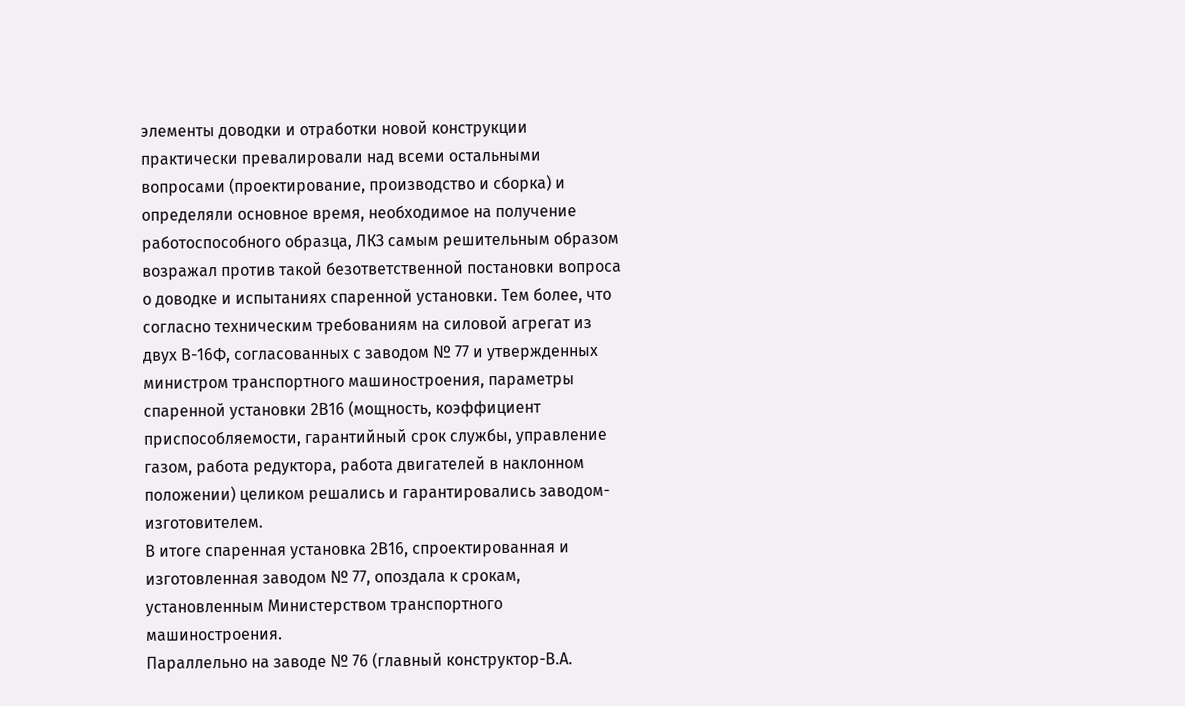элементы доводки и отработки новой конструкции практически превалировали над всеми остальными вопросами (проектирование, производство и сборка) и определяли основное время, необходимое на получение работоспособного образца, ЛКЗ самым решительным образом возражал против такой безответственной постановки вопроса о доводке и испытаниях спаренной установки. Тем более, что согласно техническим требованиям на силовой агрегат из двух В-16Ф, согласованных с заводом № 77 и утвержденных министром транспортного машиностроения, параметры спаренной установки 2В16 (мощность, коэффициент приспособляемости, гарантийный срок службы, управление газом, работа редуктора, работа двигателей в наклонном положении) целиком решались и гарантировались заводом-изготовителем.
В итоге спаренная установка 2В16, спроектированная и изготовленная заводом № 77, опоздала к срокам, установленным Министерством транспортного машиностроения.
Параллельно на заводе № 76 (главный конструктор-В.А.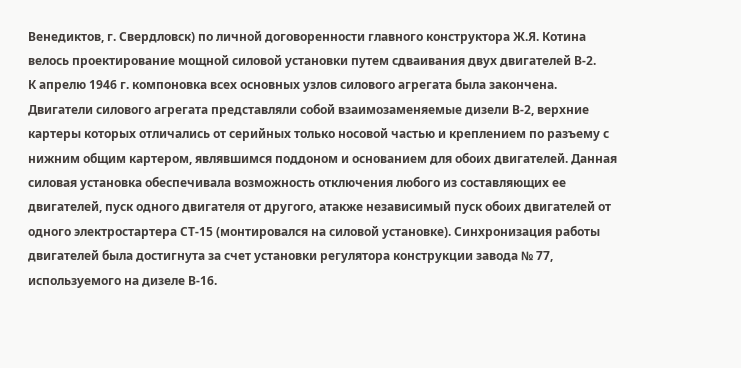Венедиктов, г. Свердловск) по личной договоренности главного конструктора Ж.Я. Котина велось проектирование мощной силовой установки путем сдваивания двух двигателей В-2.
К апрелю 1946 г. компоновка всех основных узлов силового агрегата была закончена. Двигатели силового агрегата представляли собой взаимозаменяемые дизели В-2, верхние картеры которых отличались от серийных только носовой частью и креплением по разъему с нижним общим картером, являвшимся поддоном и основанием для обоих двигателей. Данная силовая установка обеспечивала возможность отключения любого из составляющих ее двигателей, пуск одного двигателя от другого, атакже независимый пуск обоих двигателей от одного электростартера СТ-15 (монтировался на силовой установке). Синхронизация работы двигателей была достигнута за счет установки регулятора конструкции завода № 77, используемого на дизеле В-16.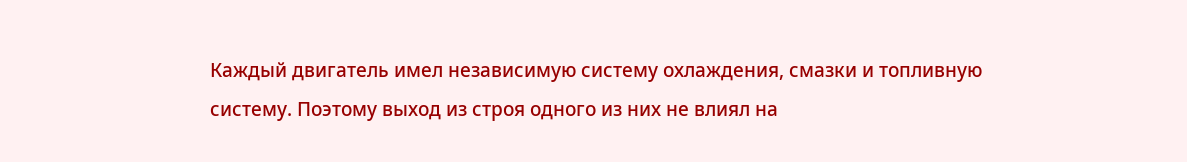Каждый двигатель имел независимую систему охлаждения, смазки и топливную систему. Поэтому выход из строя одного из них не влиял на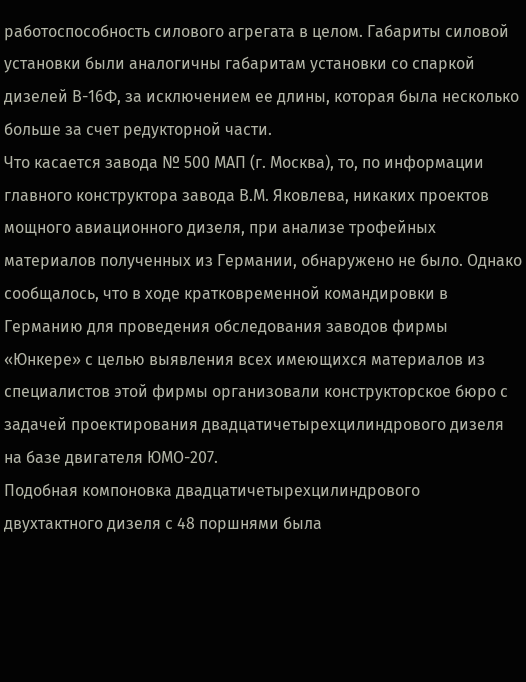работоспособность силового агрегата в целом. Габариты силовой установки были аналогичны габаритам установки со спаркой дизелей В-16Ф, за исключением ее длины, которая была несколько больше за счет редукторной части.
Что касается завода № 500 МАП (г. Москва), то, по информации главного конструктора завода В.М. Яковлева, никаких проектов мощного авиационного дизеля, при анализе трофейных материалов полученных из Германии, обнаружено не было. Однако сообщалось, что в ходе кратковременной командировки в Германию для проведения обследования заводов фирмы «Юнкере» с целью выявления всех имеющихся материалов из специалистов этой фирмы организовали конструкторское бюро с задачей проектирования двадцатичетырехцилиндрового дизеля на базе двигателя ЮМО-207.
Подобная компоновка двадцатичетырехцилиндрового двухтактного дизеля с 48 поршнями была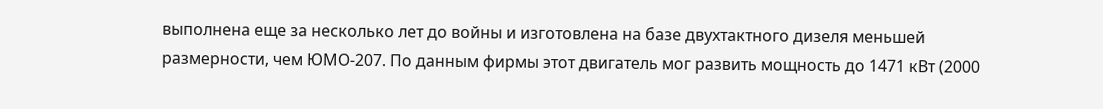выполнена еще за несколько лет до войны и изготовлена на базе двухтактного дизеля меньшей размерности, чем ЮМО-207. По данным фирмы этот двигатель мог развить мощность до 1471 кВт (2000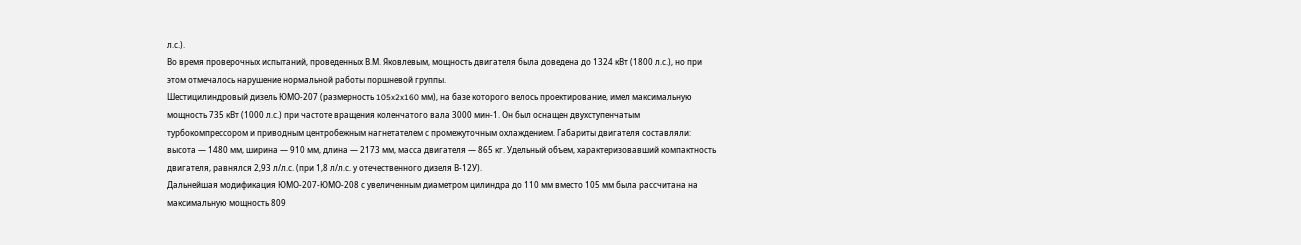л.с.).
Во время проверочных испытаний, проведенных В.М. Яковлевым, мощность двигателя была доведена до 1324 кВт (1800 л.с.), но при этом отмечалось нарушение нормальной работы поршневой группы.
Шестицилиндровый дизель ЮМО-207 (размерность 105x2x160 мм), на базе которого велось проектирование, имел максимальную мощность 735 кВт (1000 л.с.) при частоте вращения коленчатого вала 3000 мин-1. Он был оснащен двухступенчатым турбокомпрессором и приводным центробежным нагнетателем с промежуточным охлаждением. Габариты двигателя составляли: высота — 1480 мм, ширина — 910 мм, длина — 2173 мм, масса двигателя — 865 кг. Удельный объем, характеризовавший компактность двигателя, равнялся 2,93 л/л.с. (при 1,8 л/л.с. у отечественного дизеля В-12У).
Дальнейшая модификация ЮМО-207-ЮМО-208 с увеличенным диаметром цилиндра до 110 мм вместо 105 мм была рассчитана на максимальную мощность 809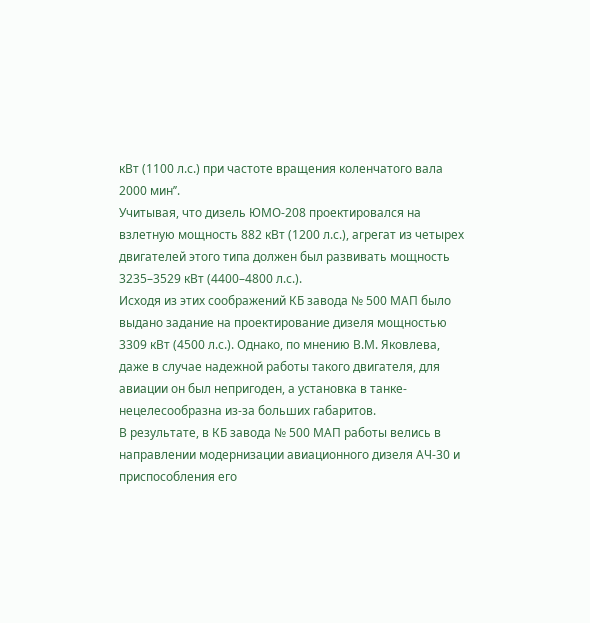кВт (1100 л.с.) при частоте вращения коленчатого вала 2000 мин’’.
Учитывая, что дизель ЮМО-208 проектировался на взлетную мощность 882 кВт (1200 л.с.), агрегат из четырех двигателей этого типа должен был развивать мощность 3235–3529 кВт (4400–4800 л.с.).
Исходя из этих соображений КБ завода № 500 МАП было выдано задание на проектирование дизеля мощностью 3309 кВт (4500 л.с.). Однако, по мнению В.М. Яковлева, даже в случае надежной работы такого двигателя, для авиации он был непригоден, а установка в танке-нецелесообразна из-за больших габаритов.
В результате, в КБ завода № 500 МАП работы велись в направлении модернизации авиационного дизеля АЧ-30 и приспособления его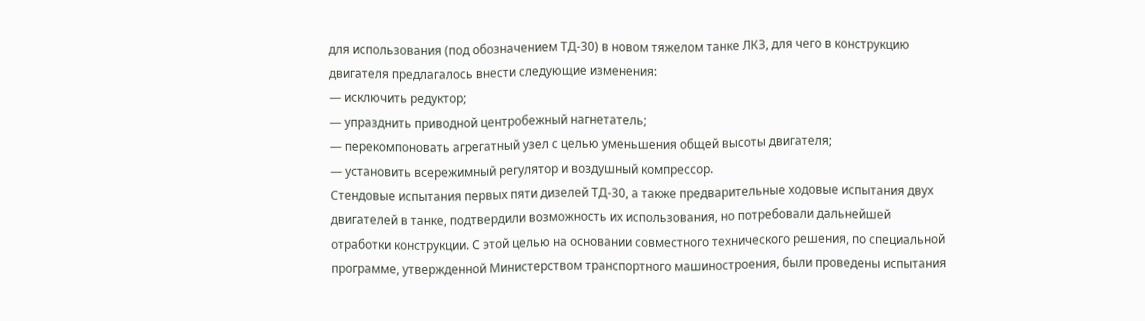для использования (под обозначением ТД-30) в новом тяжелом танке ЛКЗ, для чего в конструкцию двигателя предлагалось внести следующие изменения:
— исключить редуктор;
— упразднить приводной центробежный нагнетатель;
— перекомпоновать агрегатный узел с целью уменьшения общей высоты двигателя;
— установить всережимный регулятор и воздушный компрессор.
Стендовые испытания первых пяти дизелей ТД-30, а также предварительные ходовые испытания двух двигателей в танке, подтвердили возможность их использования, но потребовали дальнейшей отработки конструкции. С этой целью на основании совместного технического решения, по специальной программе, утвержденной Министерством транспортного машиностроения, были проведены испытания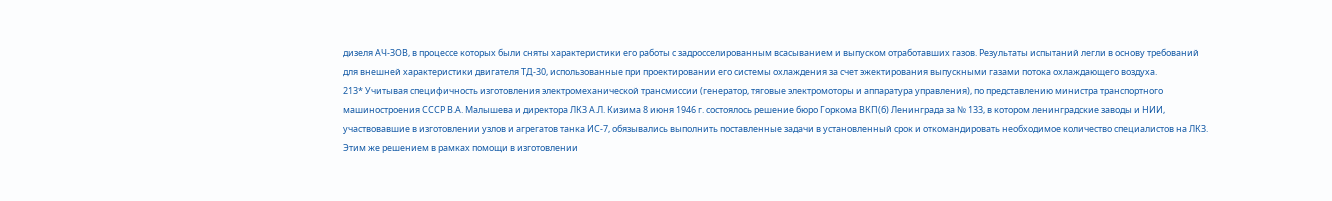дизеля АЧ-ЗОВ, в процессе которых были сняты характеристики его работы с задросселированным всасыванием и выпуском отработавших газов. Результаты испытаний легли в основу требований для внешней характеристики двигателя ТД-30, использованные при проектировании его системы охлаждения за счет эжектирования выпускными газами потока охлаждающего воздуха.
213* Учитывая специфичность изготовления электромеханической трансмиссии (генератор, тяговые электромоторы и аппаратура управления), по представлению министра транспортного машиностроения СССР В.А. Малышева и директора ЛКЗ А.Л. Кизима 8 июня 1946 г. состоялось решение бюро Горкома ВКП(б) Ленинграда за № 133, в котором ленинградские заводы и НИИ, участвовавшие в изготовлении узлов и агрегатов танка ИС-7, обязывались выполнить поставленные задачи в установленный срок и откомандировать необходимое количество специалистов на ЛКЗ. Этим же решением в рамках помощи в изготовлении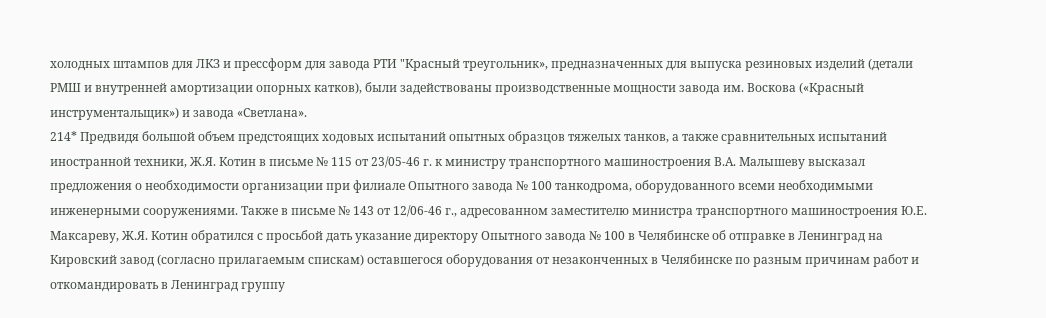холодных штампов для ЛКЗ и прессформ для завода РТИ "Красный треугольник», предназначенных для выпуска резиновых изделий (детали РМШ и внутренней амортизации опорных катков), были задействованы производственные мощности завода им. Воскова («Красный инструментальщик») и завода «Светлана».
214* Предвидя большой объем предстоящих ходовых испытаний опытных образцов тяжелых танков, а также сравнительных испытаний иностранной техники, Ж.Я. Котин в письме № 115 от 23/05-46 г. к министру транспортного машиностроения В.А. Малышеву высказал предложения о необходимости организации при филиале Опытного завода № 100 танкодрома, оборудованного всеми необходимыми инженерными сооружениями. Также в письме № 143 от 12/06-46 г., адресованном заместителю министра транспортного машиностроения Ю.Е. Максареву, Ж.Я. Котин обратился с просьбой дать указание директору Опытного завода № 100 в Челябинске об отправке в Ленинград на Кировский завод (согласно прилагаемым спискам) оставшегося оборудования от незаконченных в Челябинске по разным причинам работ и откомандировать в Ленинград группу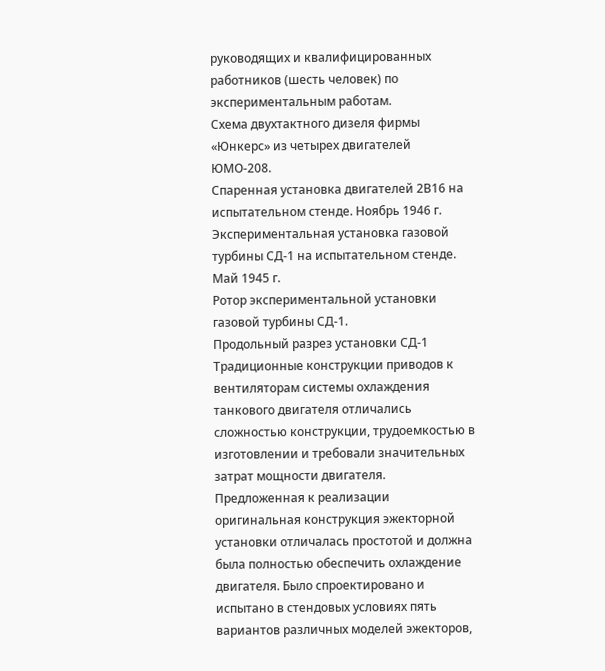руководящих и квалифицированных работников (шесть человек) по экспериментальным работам.
Схема двухтактного дизеля фирмы «Юнкерс» из четырех двигателей ЮМО-208.
Спаренная установка двигателей 2В16 на испытательном стенде. Ноябрь 1946 г.
Экспериментальная установка газовой турбины СД-1 на испытательном стенде. Май 1945 г.
Ротор экспериментальной установки газовой турбины СД-1.
Продольный разрез установки СД-1
Традиционные конструкции приводов к вентиляторам системы охлаждения танкового двигателя отличались сложностью конструкции, трудоемкостью в изготовлении и требовали значительных затрат мощности двигателя. Предложенная к реализации оригинальная конструкция эжекторной установки отличалась простотой и должна была полностью обеспечить охлаждение двигателя. Было спроектировано и испытано в стендовых условиях пять вариантов различных моделей эжекторов,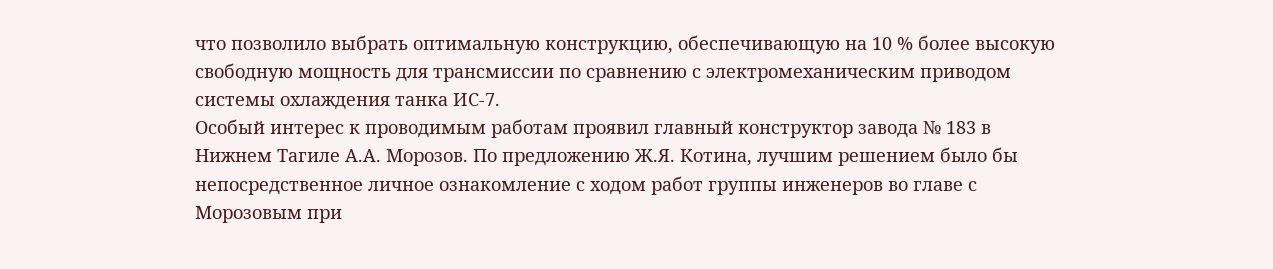что позволило выбрать оптимальную конструкцию, обеспечивающую на 10 % более высокую свободную мощность для трансмиссии по сравнению с электромеханическим приводом системы охлаждения танка ИС-7.
Особый интерес к проводимым работам проявил главный конструктор завода № 183 в Нижнем Тагиле А.А. Морозов. По предложению Ж.Я. Котина, лучшим решением было бы непосредственное личное ознакомление с ходом работ группы инженеров во главе с Морозовым при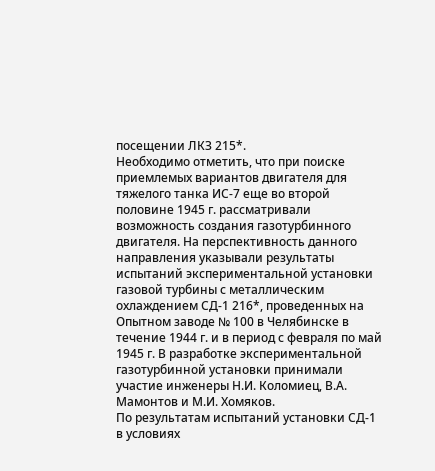посещении ЛКЗ 215*.
Необходимо отметить, что при поиске приемлемых вариантов двигателя для тяжелого танка ИС-7 еще во второй половине 1945 г. рассматривали возможность создания газотурбинного двигателя. На перспективность данного направления указывали результаты испытаний экспериментальной установки газовой турбины с металлическим охлаждением СД-1 216*, проведенных на Опытном заводе № 100 в Челябинске в течение 1944 г. и в период с февраля по май 1945 г. В разработке экспериментальной газотурбинной установки принимали участие инженеры Н.И. Коломиец, В.А. Мамонтов и М.И. Хомяков.
По результатам испытаний установки СД-1 в условиях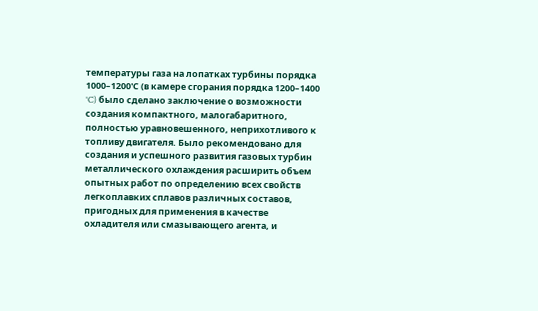температуры газа на лопатках турбины порядка 1000–1200'С (в камере сгорания порядка 1200–1400 °C) было сделано заключение о возможности создания компактного, малогабаритного, полностью уравновешенного, неприхотливого к топливу двигателя. Было рекомендовано для создания и успешного развития газовых турбин металлического охлаждения расширить объем опытных работ по определению всех свойств легкоплавких сплавов различных составов, пригодных для применения в качестве охладителя или смазывающего агента, и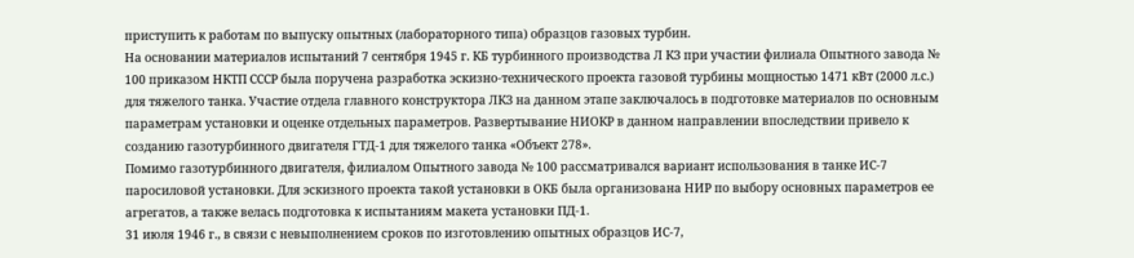приступить к работам по выпуску опытных (лабораторного типа) образцов газовых турбин.
На основании материалов испытаний 7 сентября 1945 г. КБ турбинного производства Л КЗ при участии филиала Опытного завода № 100 приказом НКТП СССР была поручена разработка эскизно-технического проекта газовой турбины мощностью 1471 кВт (2000 л.с.) для тяжелого танка. Участие отдела главного конструктора ЛКЗ на данном этапе заключалось в подготовке материалов по основным параметрам установки и оценке отдельных параметров. Развертывание НИОКР в данном направлении впоследствии привело к созданию газотурбинного двигателя ГТД-1 для тяжелого танка «Объект 278».
Помимо газотурбинного двигателя, филиалом Опытного завода № 100 рассматривался вариант использования в танке ИС-7 паросиловой установки. Для эскизного проекта такой установки в ОКБ была организована НИР по выбору основных параметров ее агрегатов, а также велась подготовка к испытаниям макета установки ПД-1.
31 июля 1946 г., в связи с невыполнением сроков по изготовлению опытных образцов ИС-7,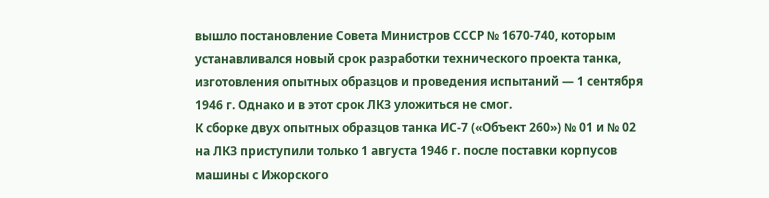вышло постановление Совета Министров СССР № 1670-740, которым устанавливался новый срок разработки технического проекта танка, изготовления опытных образцов и проведения испытаний — 1 сентября 1946 г. Однако и в этот срок ЛКЗ уложиться не смог.
К сборке двух опытных образцов танка ИС-7 («Объект 260») № 01 и № 02 на ЛКЗ приступили только 1 августа 1946 г. после поставки корпусов машины с Ижорского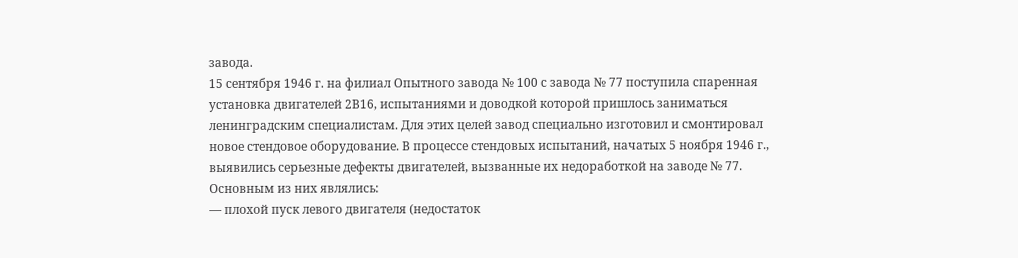завода.
15 сентября 1946 г. на филиал Опытного завода № 100 с завода № 77 поступила спаренная установка двигателей 2В16, испытаниями и доводкой которой пришлось заниматься ленинградским специалистам. Для этих целей завод специально изготовил и смонтировал новое стендовое оборудование. В процессе стендовых испытаний, начатых 5 ноября 1946 г., выявились серьезные дефекты двигателей, вызванные их недоработкой на заводе № 77. Основным из них являлись:
— плохой пуск левого двигателя (недостаток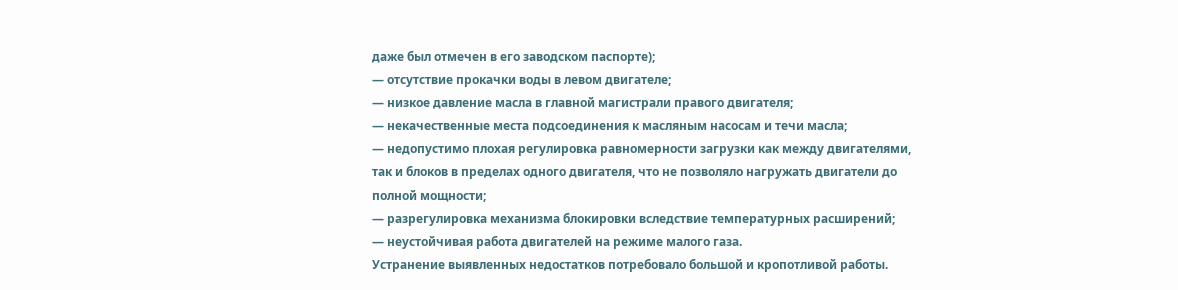даже был отмечен в его заводском паспорте);
— отсутствие прокачки воды в левом двигателе;
— низкое давление масла в главной магистрали правого двигателя;
— некачественные места подсоединения к масляным насосам и течи масла;
— недопустимо плохая регулировка равномерности загрузки как между двигателями, так и блоков в пределах одного двигателя, что не позволяло нагружать двигатели до полной мощности;
— разрегулировка механизма блокировки вследствие температурных расширений;
— неустойчивая работа двигателей на режиме малого газа.
Устранение выявленных недостатков потребовало большой и кропотливой работы.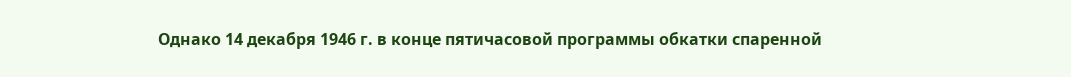Однако 14 декабря 1946 г. в конце пятичасовой программы обкатки спаренной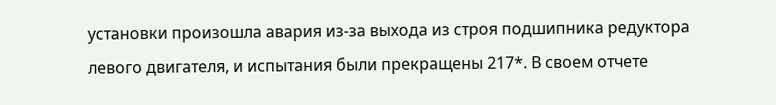установки произошла авария из-за выхода из строя подшипника редуктора левого двигателя, и испытания были прекращены 217*. В своем отчете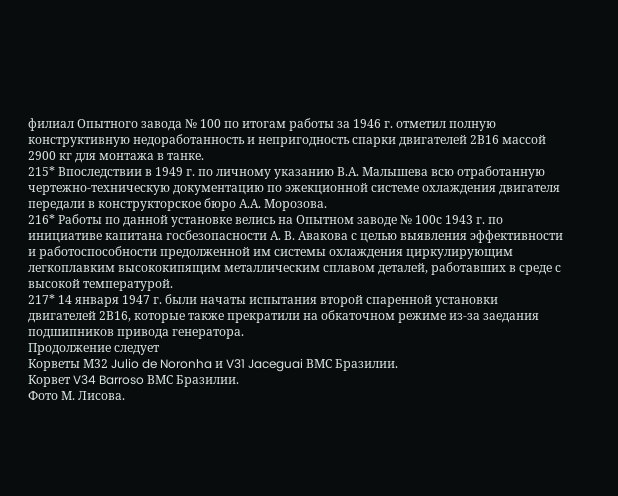филиал Опытного завода № 100 по итогам работы за 1946 г. отметил полную конструктивную недоработанность и непригодность спарки двигателей 2В16 массой 2900 кг для монтажа в танке.
215* Впоследствии в 1949 г. по личному указанию В.А. Малышева всю отработанную чертежно-техническую документацию по эжекционной системе охлаждения двигателя передали в конструкторское бюро А.А. Морозова.
216* Работы по данной установке велись на Опытном заводе № 100с 1943 г. по инициативе капитана госбезопасности А. В. Авакова с целью выявления эффективности и работоспособности предолженной им системы охлаждения циркулирующим легкоплавким высококипящим металлическим сплавом деталей, работавших в среде с высокой температурой.
217* 14 января 1947 г. были начаты испытания второй спаренной установки двигателей 2В16, которые также прекратили на обкаточном режиме из-за заедания подшипников привода генератора.
Продолжение следует
Корветы М32 Julio de Noronha и V31 Jaceguai ВМС Бразилии.
Корвет V34 Barroso ВМС Бразилии.
Фото М. Лисова.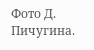Фото Д. Пичугина.